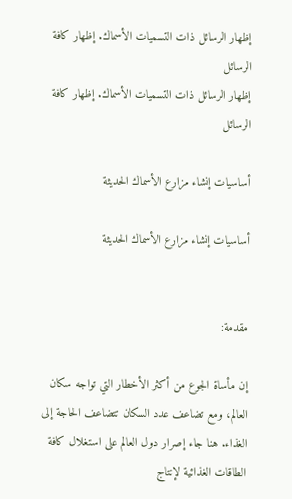إظهار الرسائل ذات التسميات الأسماك. إظهار كافة الرسائل
إظهار الرسائل ذات التسميات الأسماك. إظهار كافة الرسائل

أساسيات إنشاء مزارع الأسماك الحديثة

أساسيات إنشاء مزارع الأسماك الحديثة


مقدمة:

إن مأساة الجوع من أكثر الأخطار التي تواجه سكان العالم، ومع تضاعف عدد السكان تتضاعف الحاجة إلى الغذاء. هنا جاء إصرار دول العالم على استغلال كافة الطاقات الغذائية لإنتاج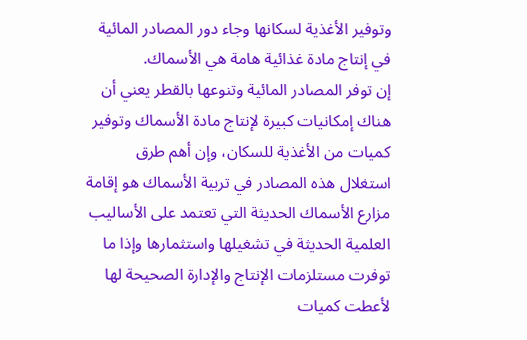وتوفير الأغذية لسكانها وجاء دور المصادر المائية في إنتاج مادة غذائية هامة هي الأسماك.
إن توفر المصادر المائية وتنوعها بالقطر يعني أن هناك إمكانيات كبيرة لإنتاج مادة الأسماك وتوفير كميات من الأغذية للسكان، وإن أهم طرق استغلال هذه المصادر في تربية الأسماك هو إقامة مزارع الأسماك الحديثة التي تعتمد على الأساليب العلمية الحديثة في تشغيلها واستثمارها وإذا ما توفرت مستلزمات الإنتاج والإدارة الصحيحة لها لأعطت كميات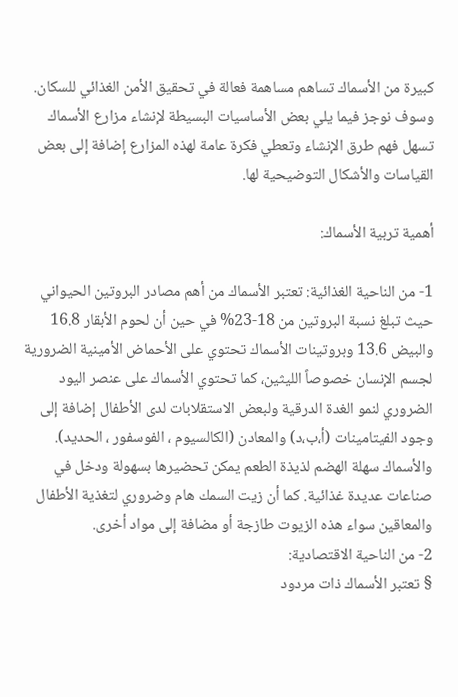كبيرة من الأسماك تساهم مساهمة فعالة في تحقيق الأمن الغذائي للسكان.
وسوف نوجز فيما يلي بعض الأساسيات البسيطة لإنشاء مزارع الأسماك تسهل فهم طرق الإنشاء وتعطي فكرة عامة لهذه المزارع إضافة إلى بعض القياسات والأشكال التوضيحية لها.

أهمية تربية الأسماك:

1- من الناحية الغذائية: تعتبر الأسماك من أهم مصادر البروتين الحيواني حيث تبلغ نسبة البروتين من 18-23% في حين أن لحوم الأبقار 16.8 والبيض 13.6 وبروتينات الأسماك تحتوي على الأحماض الأمينية الضرورية لجسم الإنسان خصوصاً الليثين، كما تحتوي الأسماك على عنصر اليود الضروري لنمو الغدة الدرقية ولبعض الاستقلابات لدى الأطفال إضافة إلى وجود الفيتامينات (أ،ب،د) والمعادن (الكالسيوم ، الفوسفور ، الحديد). والأسماك سهلة الهضم لذيذة الطعم يمكن تحضيرها بسهولة ودخل في صناعات عديدة غذائية. كما أن زيت السمك هام وضروري لتغذية الأطفال والمعاقين سواء هذه الزيوت طازجة أو مضافة إلى مواد أخرى.
2- من الناحية الاقتصادية:
§ تعتبر الأسماك ذات مردود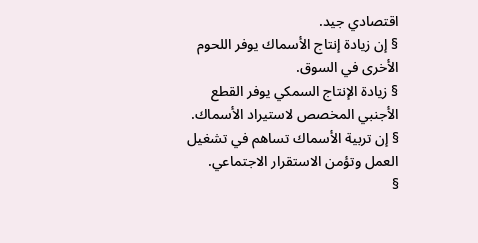اقتصادي جيد.
§ إن زيادة إنتاج الأسماك يوفر اللحوم الأخرى في السوق.
§ زيادة الإنتاج السمكي يوفر القطع الأجنبي المخصص لاستيراد الأسماك.
§ إن تربية الأسماك تساهم في تشغيل العمل وتؤمن الاستقرار الاجتماعي.
§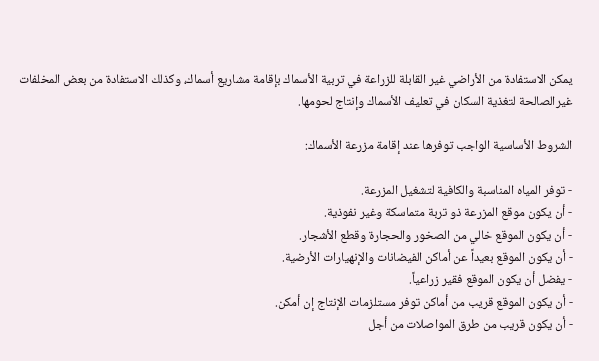يمكن الاستفادة من الأراضي غير القابلة للزراعة في تربية الأسماك بإقامة مشاريع أسماك، وكذلك الاستفادة من بعض المخلفات غيرالصالحة لتغذية السكان في تعليف الأسماك وإنتاج لحومها.

الشروط الأساسية الواجب توفرها عند إقامة مزرعة الأسماك:

- توفر المياه المناسبة والكافية لتشغيل المزرعة.
- أن يكون موقع المزرعة ذو تربة متماسكة وغير نفوذية.
- أن يكون الموقع خالي من الصخور والحجارة وقطع الأشجار.
- أن يكون الموقع بعيداً عن أماكن الفيضانات والإنهيارات الأرضية.
- يفضل أن يكون الموقع فقير زراعياً.
- أن يكون الموقع قريب من أماكن توفر مستلزمات الإنتاج إن أمكن.
- أن يكون قريب من طرق المواصلات من أجل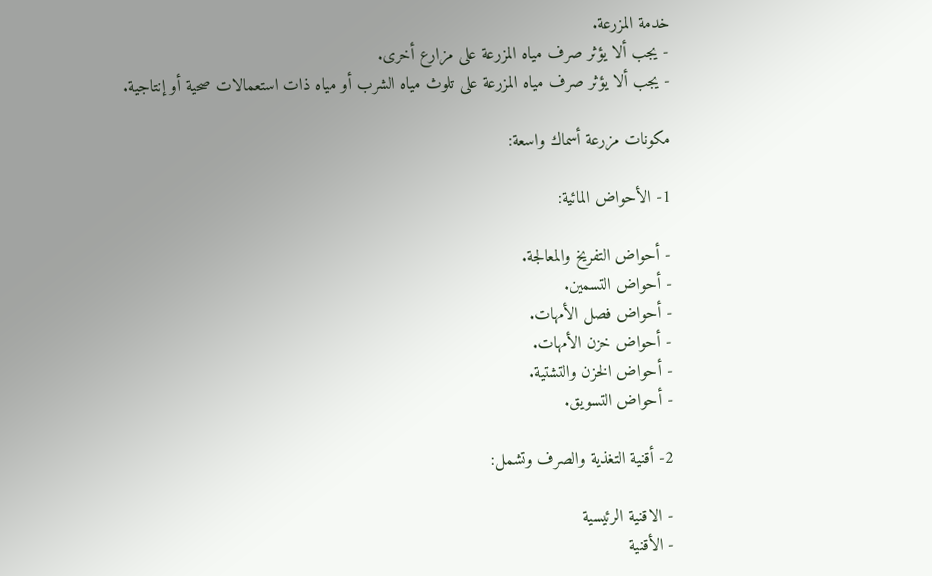خدمة المزرعة.
- يجب ألا يؤثر صرف مياه المزرعة على مزارع أخرى.
- يجب ألا يؤثر صرف مياه المزرعة على تلوث مياه الشرب أو مياه ذات استعمالات صحية أو إنتاجية.

مكونات مزرعة أسماك واسعة:

1- الأحواض المائية:

- أحواض التفريخ والمعالجة.
- أحواض التسمين.
- أحواض فصل الأمهات.
- أحواض خزن الأمهات.
- أحواض الخزن والتشتية.
- أحواض التسويق.

2- أقنية التغذية والصرف وتشمل:

- الاقنية الرئيسية
- الأقنية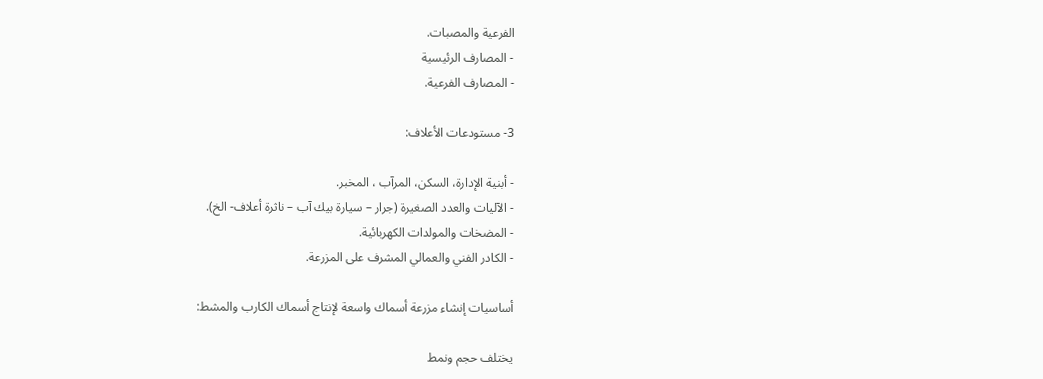الفرعية والمصبات.
- المصارف الرئيسية
- المصارف الفرعية.

3- مستودعات الأعلاف:

- أبنية الإدارة، السكن، المرآب ، المخبر.
- الآليات والعدد الصغيرة (جرار – سيارة بيك آب – ناثرة أعلاف- الخ).
- المضخات والمولدات الكهربائية.
- الكادر الفني والعمالي المشرف على المزرعة.

أساسيات إنشاء مزرعة أسماك واسعة لإنتاج أسماك الكارب والمشط:

يختلف حجم ونمط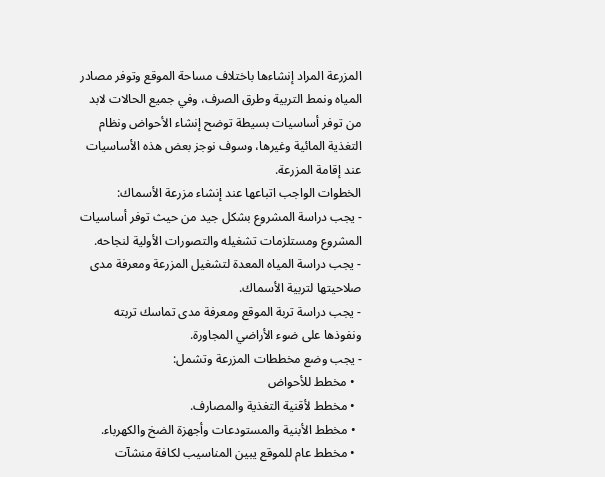المزرعة المراد إنشاءها باختلاف مساحة الموقع وتوفر مصادر المياه ونمط التربية وطرق الصرف، وفي جميع الحالات لابد من توفر أساسيات بسيطة توضح إنشاء الأحواض ونظام التغذية المائية وغيرها، وسوف نوجز بعض هذه الأساسيات عند إقامة المزرعة.
الخطوات الواجب اتباعها عند إنشاء مزرعة الأسماك:
- يجب دراسة المشروع بشكل جيد من حيث توفر أساسيات المشروع ومستلزمات تشغيله والتصورات الأولية لنجاحه.
- يجب دراسة المياه المعدة لتشغيل المزرعة ومعرفة مدى صلاحيتها لتربية الأسماك.
- يجب دراسة تربة الموقع ومعرفة مدى تماسك تربته ونفوذها على ضوء الأراضي المجاورة.
- يجب وضع مخططات المزرعة وتشمل:
  • مخطط للأحواض
  • مخطط لأقنية التغذية والمصارف.
  • مخطط الأبنية والمستودعات وأجهزة الضخ والكهرباء.
  • مخطط عام للموقع يبين المناسيب لكافة منشآت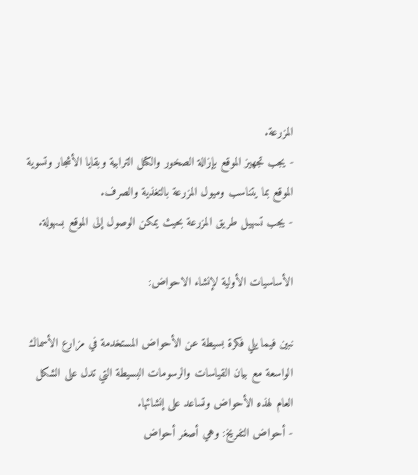المزرعة.
- يجب تجهيز الموقع بإزالة الصخور والكتل الترابية وبقايا الأشجار وتسوية الموقع بما يتناسب وميول المزرعة بالتغذية والصرف.
- يجب تسهيل طريق المزرعة بحيث يمكن الوصول إلى الموقع بسهولة.

الأساسيات الأولية لإنشاء الاحواض:

نبين فيما يلي فكرة بسيطة عن الأحواض المستخدمة في مزارع الأسماك الواسعة مع بيان القياسات والرسومات البسيطة التي تدل على الشكل العام لهذه الأحواض وتساعد على إنشائها.
- أحواض التفريخ: وهي أصغر أحواض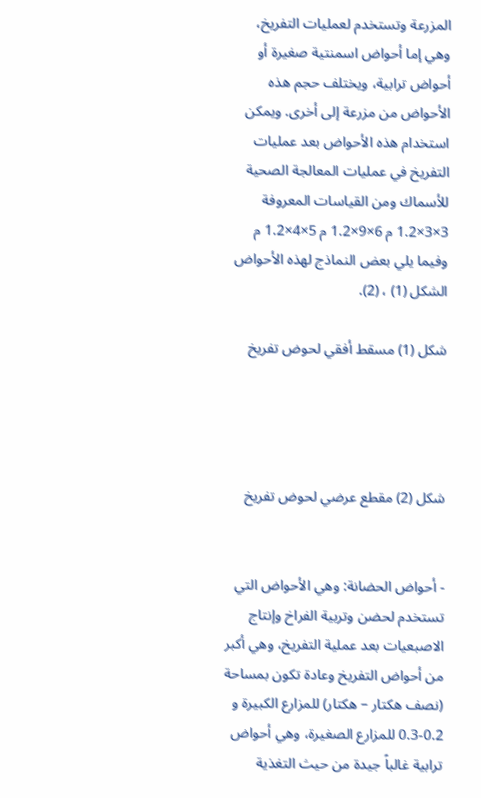المزرعة وتستخدم لعمليات التفريخ، وهي إما أحواض اسمنتية صغيرة أو أحواض ترابية، ويختلف حجم هذه الأحواض من مزرعة إلى أخرى. ويمكن استخدام هذه الأحواض بعد عمليات التفريخ في عمليات المعالجة الصحية للأسماك ومن القياسات المعروفة 3×3×1.2 م 6×9×1.2 م 5×4×1.2 م
وفيما يلي بعض النماذج لهذه الأحواض الشكل (1) ، (2).

شكل (1) مسقط أفقي لحوض تفريخ




شكل (2) مقطع عرضي لحوض تفريخ


- أحواض الحضانة: وهي الأحواض التي تستخدم لحضن وتربية الفراخ وإنتاج الاصبعيات بعد عملية التفريخ، وهي أكبر من أحواض التفريخ وعادة تكون بمساحة (نصف هكتار – هكتار) للمزارع الكبيرة و 0.2-0.3 للمزارع الصغيرة، وهي أحواض ترابية غالباً جيدة من حيث التغذية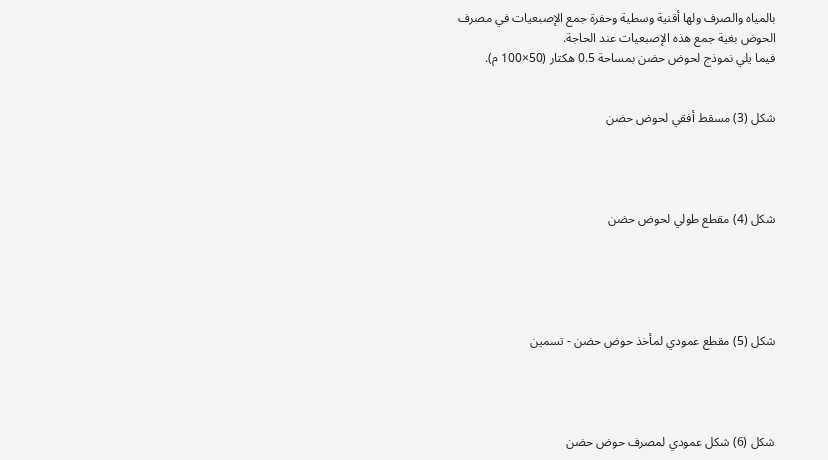بالمياه والصرف ولها أقنية وسطية وحفرة جمع الإصبعيات في مصرف الحوض بغية جمع هذه الإصبعيات عند الحاجة.
فيما يلي نموذج لحوض حضن بمساحة 0.5 هكتار (50×100 م).


شكل (3) مسقط أفقي لحوض حضن




شكل (4) مقطع طولي لحوض حضن





شكل (5) مقطع عمودي لمأخذ حوض حضن - تسمين




شكل (6) شكل عمودي لمصرف حوض حضن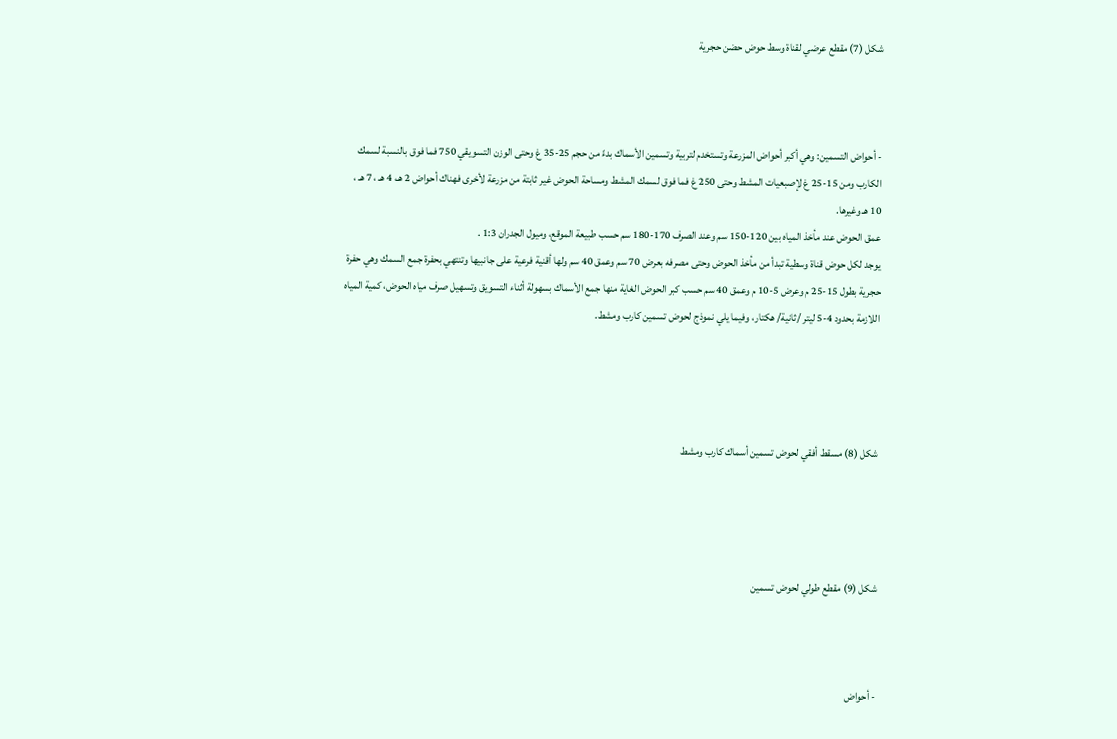شكل (7) مقطع عرضي لقناة وسط حوض حضن حجرية



- أحواض التسمين: وهي أكبر أحواض المزرعة وتستخدم لتربية وتسمين الأسماك بدءً من حجم 25-35 غ وحتى الوزن التسويقي 750 فما فوق بالنسبة لسمك الكارب ومن 15-25 غ لإصبعيات المشط وحتى 250 غ فما فوق لسمك المشط ومساحة الحوض غير ثابتة من مزرعة لأخرى فهناك أحواض 2 هـ، 4 هـ ، 7 هـ ، 10 هـ وغيرها.
عمق الحوض عند مأخذ المياه بين 120-150 سم وعند الصرف 170-180 سم حسب طبيعة الموقع، وميول الجدران 1:3 .
يوجد لكل حوض قناة وسطية تبدأ من مأخذ الحوض وحتى مصرفه بعرض 70 سم وعمق 40 سم ولها أقنية فرعية على جانبيها وتنتهي بحفرة جمع السمك وهي حفرة حجرية بطول 15-25 م وعرض 5-10 م وعمق 40 سم حسب كبر الحوض الغاية منها جمع الأسماك بسهولة أثناء التسويق وتسهيل صرف مياه الحوض، كمية المياه اللازمة بحدود 4-5 ليتر /ثانية/ هكتار، وفيما يلي نموذج لحوض تسمين كارب ومشط.




شكل (8) مسقط أفقي لحوض تسمين أسماك كارب ومشط




شكل (9) مقطع طولي لحوض تسمين



- أحواض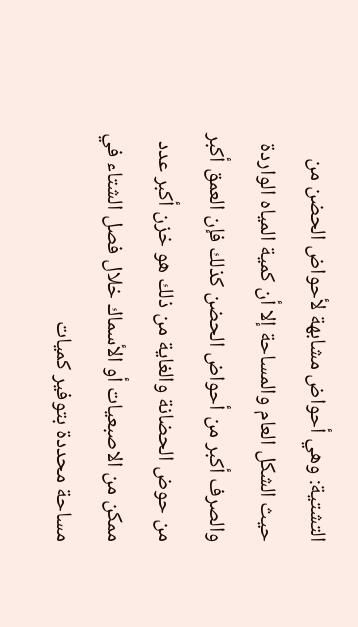التشتية: وهي أحواض مشابهة لأحواض الحضن من حيث الشكل العام والمساحة إلا أن كمية المياه الواردة والصرف أكبر من أحواض الحضن كذلك فإن العمق أكبر من حوض الحضانة والغاية من ذلك هو خزن أكبر عدد ممكن من الاصبعيات أو الأسماك خلال فصل الشتاء في مساحة محددة بتوفير كميات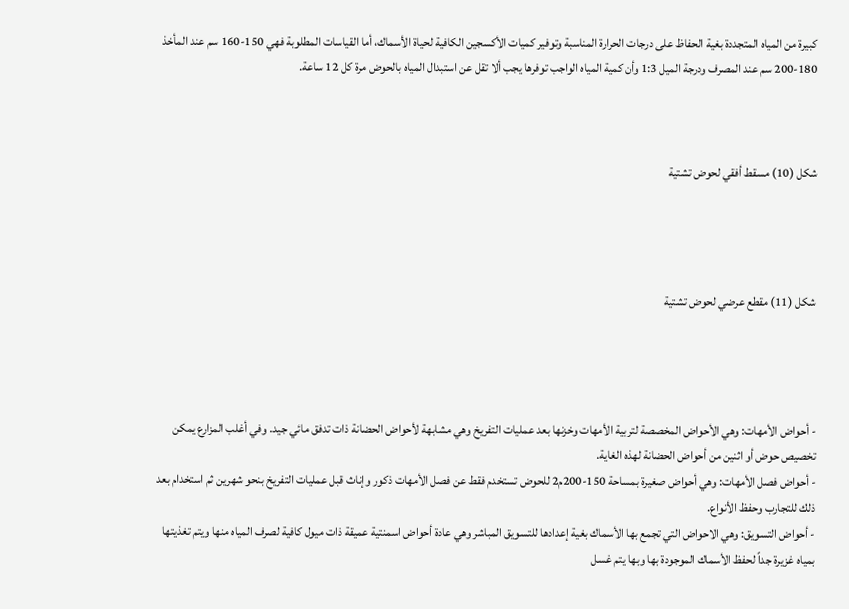كبيرة من المياه المتجددة بغية الحفاظ على درجات الحرارة المناسبة وتوفير كميات الأكسجين الكافية لحياة الأسماك، أما القياسات المطلوبة فهي 150-160 سم عند المأخذ 180-200 سم عند المصرف ودرجة الميل 1:3 وأن كمية المياه الواجب توفرها يجب ألا تقل عن استبدال المياه بالحوض مرة كل 12 ساعة.



شكل (10) مسقط أفقي لحوض تشتية




شكل (11) مقطع عرضي لحوض تشتية




- أحواض الأمهات: وهي الأحواض المخصصة لتربية الأمهات وخزنها بعد عمليات التفريخ وهي مشابهة لأحواض الحضانة ذات تدفق مائي جيد. وفي أغلب المزارع يمكن تخصيص حوض أو اثنين من أحواض الحضانة لهذه الغاية.
- أحواض فصل الأمهات: وهي أحواض صغيرة بمساحة 150-200م2 للحوض تستخدم فقط عن فصل الأمهات ذكور وإناث قبل عمليات التفريخ بنحو شهرين ثم استخدام بعد ذلك للتجارب وحفظ الأنواع.
- أحواض التسويق: وهي الاحواض التي تجمع بها الأسماك بغية إعدادها للتسويق المباشر وهي عادة أحواض اسمنتية عميقة ذات ميول كافية لصرف المياه منها ويتم تغذيتها بمياه غزيرة جداً لحفظ الأسماك الموجودة بها وبها يتم غسل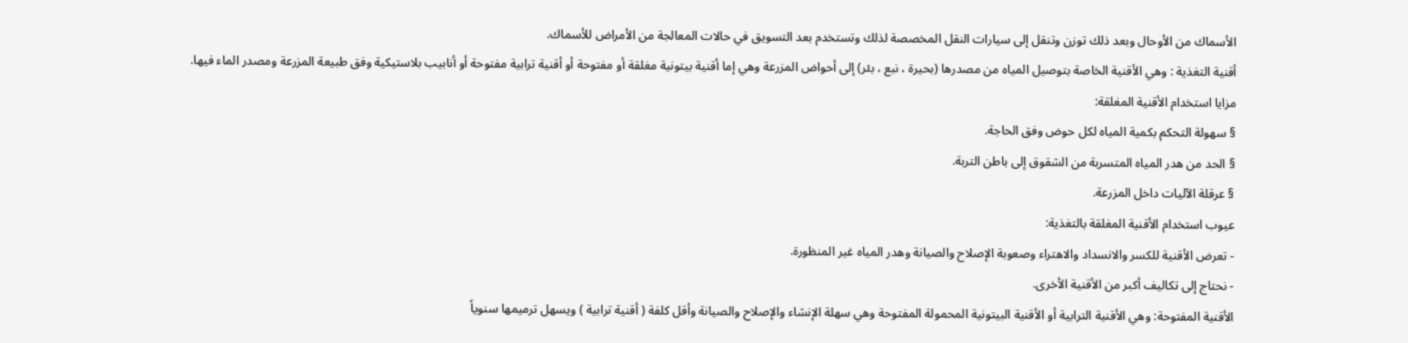الأسماك من الأوحال وبعد ذلك توزن وتنقل إلى سيارات النقل المخصصة لذلك وتستخدم بعد التسويق في حالات المعالجة من الأمراض للأسماك.
أقنية التغذية : وهي الأقنية الخاصة بتوصيل المياه من مصدرها (بحيرة ، نبع ، بئر) إلى أحواض المزرعة وهي إما أقنية بيتونية مغلقة أو مفتوحة أو أقنية ترابية مفتوحة أو أنابيب بلاستيكية وفق طبيعة المزرعة ومصدر الماء فيها.
مزايا استخدام الأقنية المغلقة:
§ سهولة التحكم بكمية المياه لكل حوض وفق الحاجة.
§ الحد من هدر المياه المتسربة من الشقوق إلى باطن التربة.
§ عرقلة الآليات داخل المزرعة.
عيوب استخدام الأقنية المغلقة بالتغذية:
- تعرض الأقنية للكسر والانسداد والاهتراء وصعوبة الإصلاح والصيانة وهدر المياه غير المنظورة.
- نحتاج إلى تكاليف أكبر من الأقنية الأخرى.
الأقنية المفتوحة: وهي الأقنية الترابية أو الأقنية البيتونية المحمولة المفتوحة وهي سهلة الإنشاء والإصلاح والصيانة وأقل كلفة ( أقنية ترابية ) ويسهل ترميمها سنوياً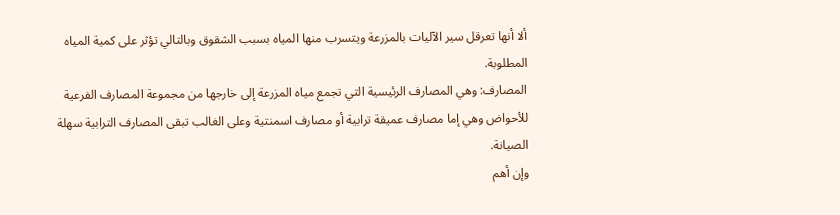ألا أنها تعرقل سير الآليات بالمزرعة ويتسرب منها المياه بسبب الشقوق وبالتالي تؤثر على كمية المياه المطلوبة.
المصارف: وهي المصارف الرئيسية التي تجمع مياه المزرعة إلى خارجها من مجموعة المصارف الفرعية للأحواض وهي إما مصارف عميقة ترابية أو مصارف اسمنتية وعلى الغالب تبقى المصارف الترابية سهلة الصيانة.
وإن أهم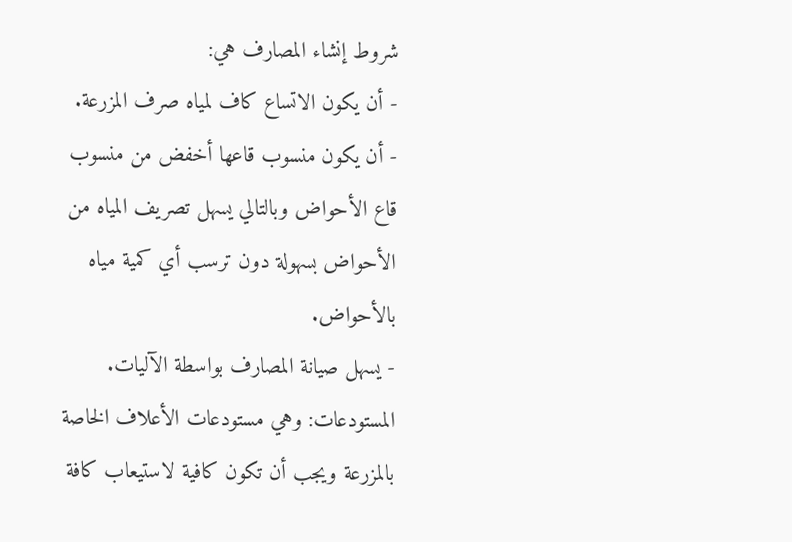شروط إنشاء المصارف هي:
- أن يكون الاتساع كاف لمياه صرف المزرعة.
- أن يكون منسوب قاعها أخفض من منسوب قاع الأحواض وبالتالي يسهل تصريف المياه من الأحواض بسهولة دون ترسب أي كمية مياه بالأحواض.
- يسهل صيانة المصارف بواسطة الآليات.
المستودعات: وهي مستودعات الأعلاف الخاصة بالمزرعة ويجب أن تكون كافية لاستيعاب كافة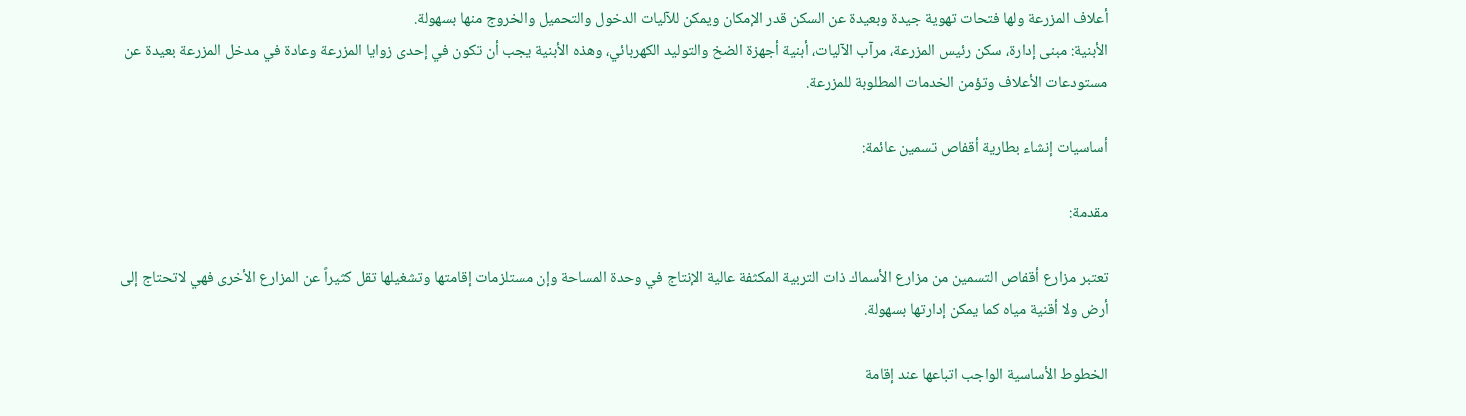أعلاف المزرعة ولها فتحات تهوية جيدة وبعيدة عن السكن قدر الإمكان ويمكن للآليات الدخول والتحميل والخروج منها بسهولة.
الأبنية: مبنى إدارة، سكن رئيس المزرعة، مرآب الآليات، أبنية أجهزة الضخ والتوليد الكهربائي، وهذه الأبنية يجب أن تكون في إحدى زوايا المزرعة وعادة في مدخل المزرعة بعيدة عن مستودعات الأعلاف وتؤمن الخدمات المطلوبة للمزرعة.

أساسيات إنشاء بطارية أقفاص تسمين عائمة:

مقدمة:

تعتبر مزارع أقفاص التسمين من مزارع الأسماك ذات التربية المكثفة عالية الإنتاج في وحدة المساحة وإن مستلزمات إقامتها وتشغيلها تقل كثيراً عن المزارع الأخرى فهي لاتحتاج إلى أرض ولا أقنية مياه كما يمكن إدارتها بسهولة.

الخطوط الأساسية الواجب اتباعها عند إقامة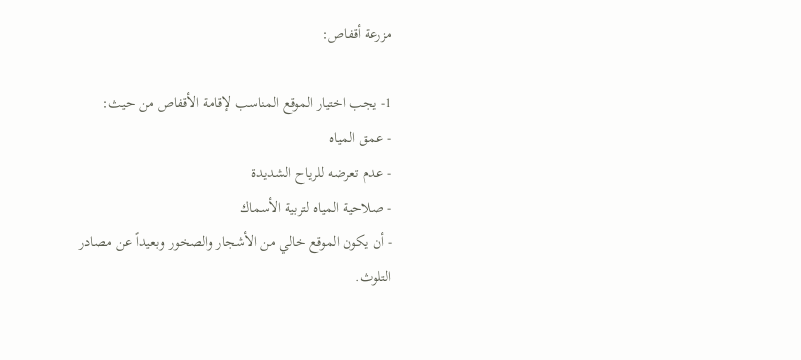مزرعة أقفاص:

1- يجب اختيار الموقع المناسب لإقامة الأقفاص من حيث:
- عمق المياه
- عدم تعرضه للرياح الشديدة
- صلاحية المياه لتربية الأسماك
- أن يكون الموقع خالي من الأشجار والصخور وبعيداً عن مصادر التلوث.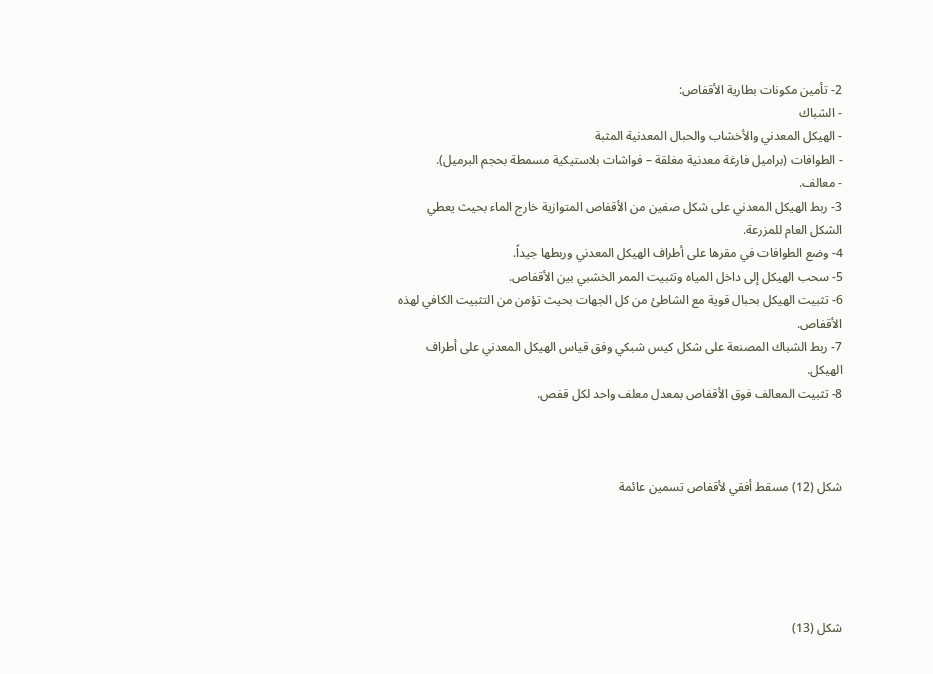2- تأمين مكونات بطارية الأقفاص:
- الشباك
- الهيكل المعدني والأخشاب والحبال المعدنية المثبة
- الطوافات (براميل فارغة معدنية مغلقة – فواشات بلاستيكية مسمطة بحجم البرميل).
- معالف.
3- ربط الهيكل المعدني على شكل صفين من الأقفاص المتوازية خارج الماء بحيث يعطي الشكل العام للمزرعة.
4- وضع الطوافات في مقرها على أطراف الهيكل المعدني وربطها جيداً.
5- سحب الهيكل إلى داخل المياه وتثبيت الممر الخشبي بين الأقفاص.
6- تثبيت الهيكل بحبال قوية مع الشاطئ من كل الجهات بحيث تؤمن من التثبيت الكافي لهذه الأقفاص.
7- ربط الشباك المصنعة على شكل كيس شبكي وفق قياس الهيكل المعدني على أطراف الهيكل.
8- تثبيت المعالف فوق الأقفاص بمعدل معلف واحد لكل قفص.



شكل (12) مسقط أفقي لأقفاص تسمين عائمة





شكل (13)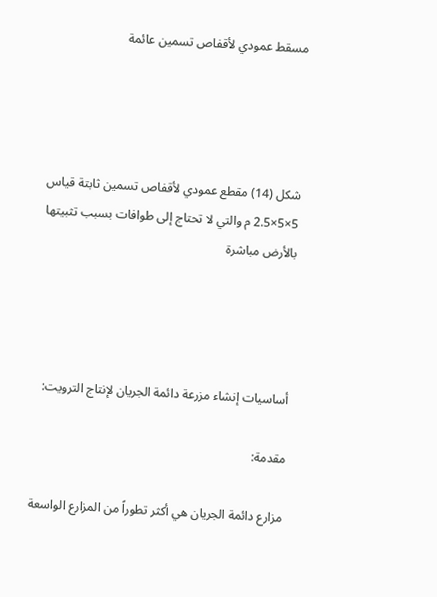مسقط عمودي لأقفاص تسمين عائمة




شكل (14) مقطع عمودي لأقفاص تسمين ثابتة قياس 5×5×2.5 م والتي لا تحتاج إلى طوافات بسبب تثبيتها بالأرض مباشرة




أساسيات إنشاء مزرعة دائمة الجريان لإنتاج الترويت:

مقدمة:

مزارع دائمة الجريان هي أكثر تطوراً من المزارع الواسعة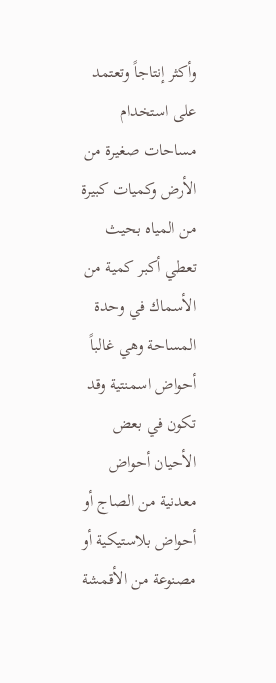وأكثر إنتاجاً وتعتمد على استخدام مساحات صغيرة من الأرض وكميات كبيرة من المياه بحيث تعطي أكبر كمية من الأسماك في وحدة المساحة وهي غالباً أحواض اسمنتية وقد تكون في بعض الأحيان أحواض معدنية من الصاج أو أحواض بلاستيكية أو مصنوعة من الأقمشة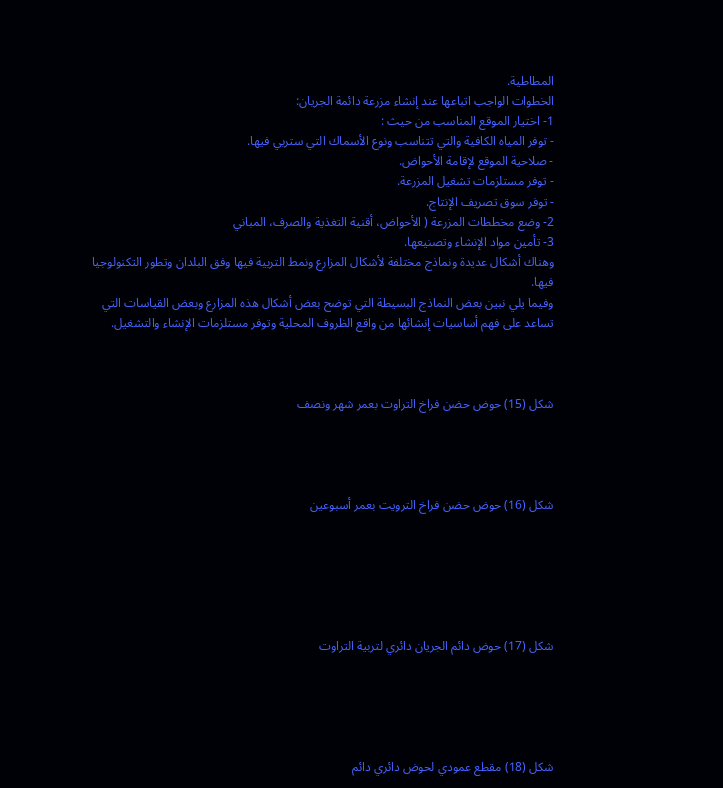المطاطية.
الخطوات الواجب اتباعها عند إنشاء مزرعة دائمة الجريان:
1- اختيار الموقع المناسب من حيث :
- توفر المياه الكافية والتي تتناسب ونوع الأسماك التي ستربي فيها.
- صلاحية الموقع لإقامة الأحواض.
- توفر مستلزمات تشغيل المزرعة.
- توفر سوق تصريف الإنتاج.
2- وضع مخططات المزرعة ( الأحواض، أقنية التغذية والصرف، المباني
3- تأمين مواد الإنشاء وتصنيعها.
وهناك أشكال عديدة ونماذج مختلفة لأشكال المزارع ونمط التربية فيها وفق البلدان وتطور التكنولوجيا فيها.
وفيما يلي نبين بعض النماذج البسيطة التي توضح بعض أشكال هذه المزارع وبعض القياسات التي تساعد على فهم أساسيات إنشائها من واقع الظروف المحلية وتوفر مستلزمات الإنشاء والتشغيل.



شكل (15) حوض حضن فراخ التراوت بعمر شهر ونصف




شكل (16) حوض حضن فراخ الترويت بعمر أسبوعين






شكل (17) حوض دائم الجريان دائري لتربية التراوت





شكل (18) مقطع عمودي لحوض دائري دائم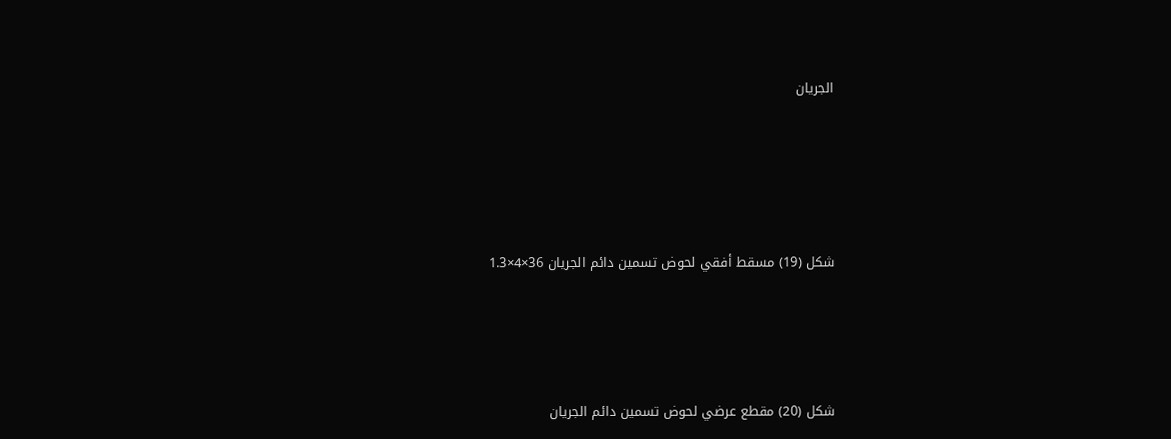الجريان






شكل (19) مسقط أفقي لحوض تسمين دائم الجريان 36×4×1.3





شكل (20) مقطع عرضي لحوض تسمين دائم الجريان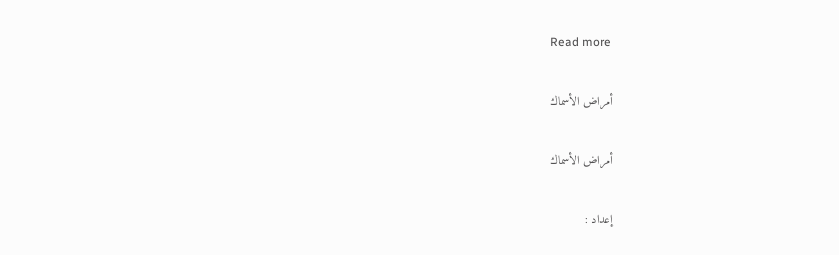Read more

أمراض الأسماك

أمراض الأسماك

إعداد :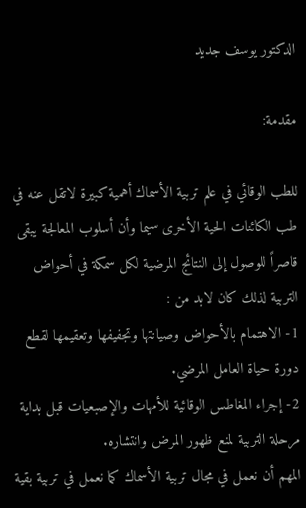الدكتور يوسف جديد

مقدمة:

للطب الوقائي في علم تربية الأسماك أهمية كبيرة لاتقل عنه في طب الكائنات الحية الأخرى سيما وأن أسلوب المعالجة يبقى قاصراً للوصول إلى النتائج المرضية لكل سمكة في أحواض التربية لذلك كان لابد من :
1- الاهتمام بالأحواض وصيانتها وتجفيفها وتعقيمها لقطع دورة حياة العامل المرضي.
2- إجراء المغاطس الوقائية للأمهات والإصبعيات قبل بداية مرحلة التربية لمنع ظهور المرض وانتشاره.
المهم أن نعمل في مجال تربية الأسماك كما نعمل في تربية بقية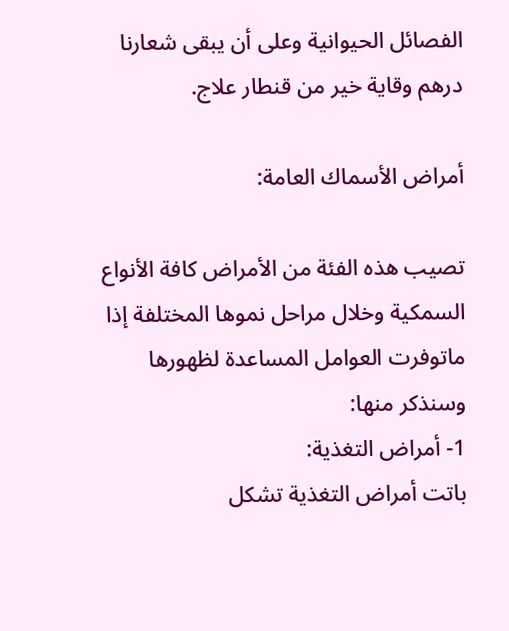الفصائل الحيوانية وعلى أن يبقى شعارنا درهم وقاية خير من قنطار علاج.

أمراض الأسماك العامة:

تصيب هذه الفئة من الأمراض كافة الأنواع السمكية وخلال مراحل نموها المختلفة إذا ماتوفرت العوامل المساعدة لظهورها وسنذكر منها:
1- أمراض التغذية:
باتت أمراض التغذية تشكل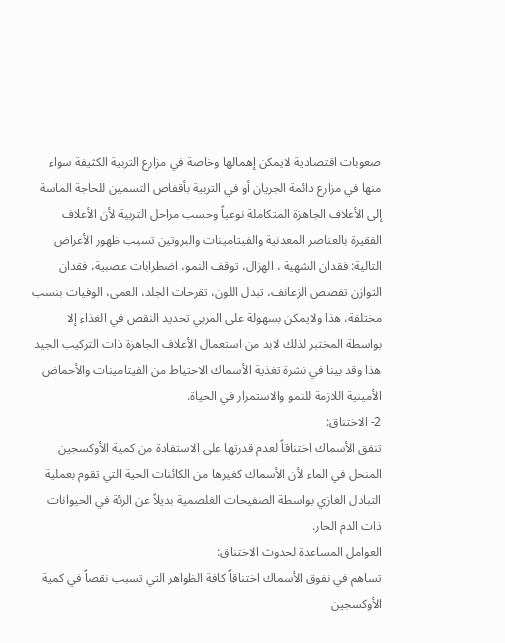صعوبات اقتصادية لايمكن إهمالها وخاصة في مزارع التربية الكثيفة سواء منها في مزارع دائمة الجريان أو في التربية بأقفاص التسمين للحاجة الماسة إلى الأعلاف الجاهزة المتكاملة نوعياً وحسب مراحل التربية لأن الأعلاف الفقيرة بالعناصر المعدنية والفيتامينات والبروتين تسبب ظهور الأعراض التالية: فقدان الشهية ، الهزال، توقف النمو، اضطرابات عصبية، فقدان التوازن تفصص الزعانف، تبدل اللون، تقرحات الجلد، العمى، الوفيات بنسب مختلفة، هذا ولايمكن بسهولة على المربي تحديد النقص في الغذاء إلا بواسطة المختبر لذلك لابد من استعمال الأعلاف الجاهزة ذات التركيب الجيد هذا وقد بينا في نشرة تغذية الأسماك الاحتياط من الفيتامينات والأحماض الأمينية اللازمة للنمو والاستمرار في الحياة.
2- الاختناق:
تنفق الأسماك اختناقاً لعدم قدرتها على الاستفادة من كمية الأوكسجين المنحل في الماء لأن الأسماك كغيرها من الكائنات الحية التي تقوم بعملية التبادل الغازي بواسطة الصفيحات الغلصمية بديلاً عن الرئة في الحيوانات ذات الدم الحار.
العوامل المساعدة لحدوث الاختناق:
تساهم في نفوق الأسماك اختناقاً كافة الظواهر التي تسبب نقصاً في كمية الأوكسجين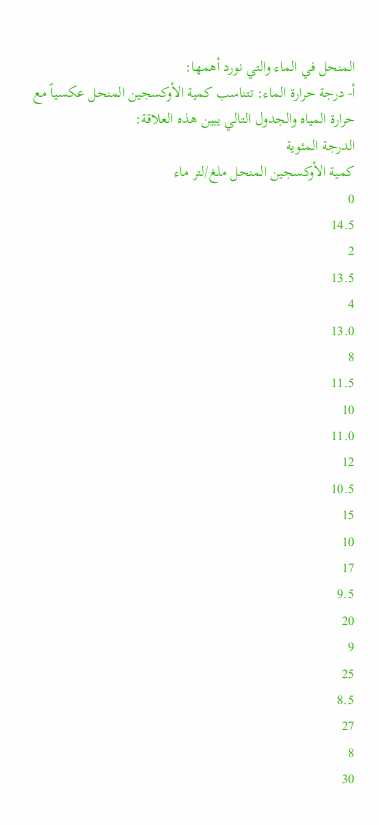المنحل في الماء والتي نورد أهمها:
أ- درجة حرارة الماء: تتناسب كمية الأوكسجين المنحل عكسياً مع حرارة المياه والجدول التالي يبين هذه العلاقة:
الدرجة المئوية
كمية الأوكسجين المنحل ملغ/لتر ماء
0
14.5
2
13.5
4
13.0
8
11.5
10
11.0
12
10.5
15
10
17
9.5
20
9
25
8.5
27
8
30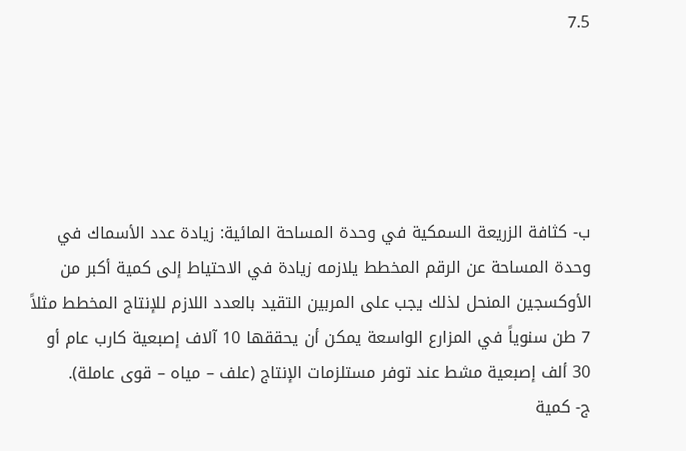7.5





ب- كثافة الزريعة السمكية في وحدة المساحة المائية: زيادة عدد الأسماك في وحدة المساحة عن الرقم المخطط يلازمه زيادة في الاحتياط إلى كمية أكبر من الأوكسجين المنحل لذلك يجب على المربين التقيد بالعدد اللازم للإنتاج المخطط مثلاً 7 طن سنوياً في المزارع الواسعة يمكن أن يحققها 10 آلاف إصبعية كارب عام أو 30 ألف إصبعية مشط عند توفر مستلزمات الإنتاج (علف – مياه – قوى عاملة).
ج- كمية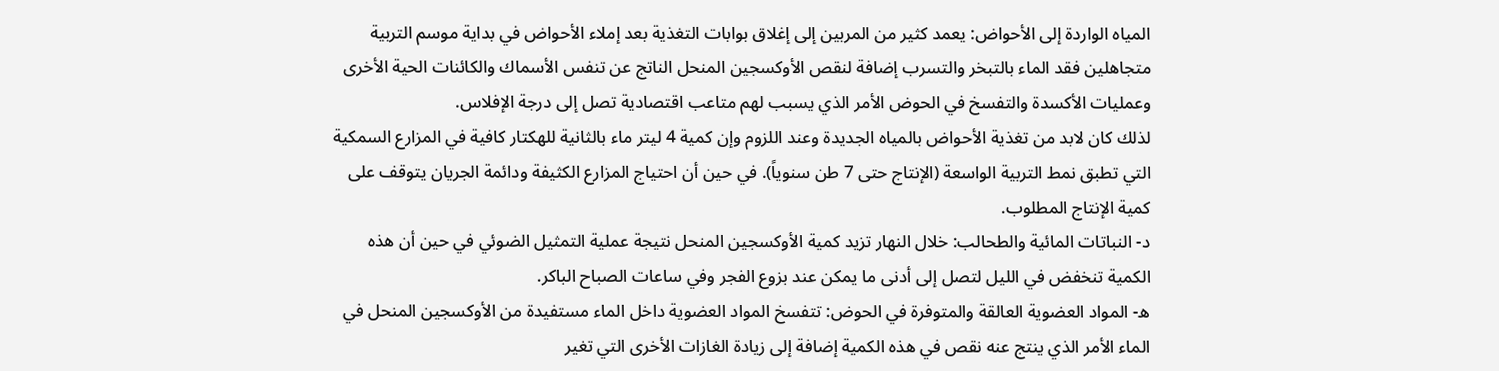المياه الواردة إلى الأحواض: يعمد كثير من المربين إلى إغلاق بوابات التغذية بعد إملاء الأحواض في بداية موسم التربية متجاهلين فقد الماء بالتبخر والتسرب إضافة لنقص الأوكسجين المنحل الناتج عن تنفس الأسماك والكائنات الحية الأخرى وعمليات الأكسدة والتفسخ في الحوض الأمر الذي يسبب لهم متاعب اقتصادية تصل إلى درجة الإفلاس.
لذلك كان لابد من تغذية الأحواض بالمياه الجديدة وعند اللزوم وإن كمية 4 ليتر ماء بالثانية للهكتار كافية في المزارع السمكية التي تطبق نمط التربية الواسعة (الإنتاج حتى 7 طن سنوياً). في حين أن احتياج المزارع الكثيفة ودائمة الجريان يتوقف على كمية الإنتاج المطلوب.
د- النباتات المائية والطحالب: خلال النهار تزيد كمية الأوكسجين المنحل نتيجة عملية التمثيل الضوئي في حين أن هذه الكمية تنخفض في الليل لتصل إلى أدنى ما يمكن عند بزوع الفجر وفي ساعات الصباح الباكر.
ه- المواد العضوية العالقة والمتوفرة في الحوض: تتفسخ المواد العضوية داخل الماء مستفيدة من الأوكسجين المنحل في الماء الأمر الذي ينتج عنه نقص في هذه الكمية إضافة إلى زيادة الغازات الأخرى التي تغير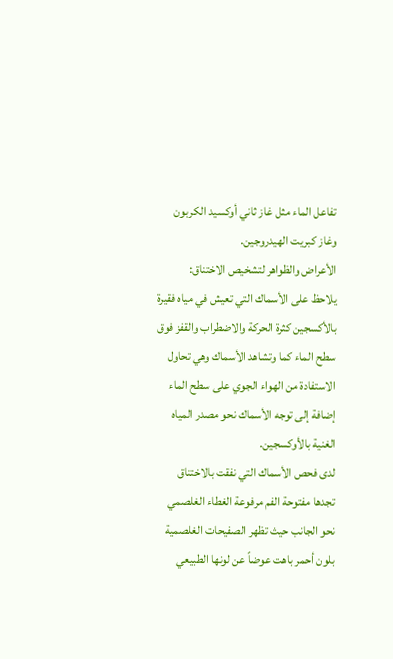تفاعل الماء مثل غاز ثاني أوكسيد الكربون وغاز كبريت الهيدروجين.
الأعراض والظواهر لتشخيص الاختناق:
يلاحظ على الأسماك التي تعيش في مياه فقيرة بالأكسجين كثرة الحركة والاضطراب والقفز فوق سطح الماء كما وتشاهد الأسماك وهي تحاول الاستفادة من الهواء الجوي على سطح الماء إضافة إلى توجه الأسماك نحو مصدر المياه الغنية بالأوكسجين.
لدى فحص الأسماك التي نفقت بالاختناق تجدها مفتوحة الفم مرفوعة الغطاء الغلصمي نحو الجانب حيث تظهر الصفيحات الغلصمية بلون أحمر باهت عوضاً عن لونها الطبيعي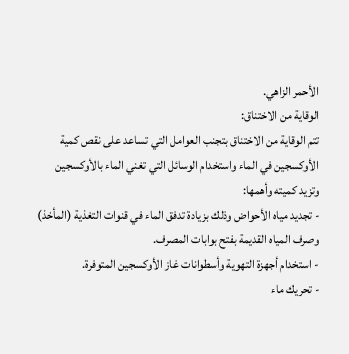الأحمر الزاهي.
الوقاية من الاختناق:
تتم الوقاية من الاختناق بتجنب العوامل التي تساعد على نقص كمية الأوكسجين في الماء واستخدام الوسائل التي تغني الماء بالأوكسجين وتزيد كميته وأهمها:
- تجديد مياه الأحواض وذلك بزيادة تدفق الماء في قنوات التغذية (المأخذ) وصرف المياه القديمة بفتح بوابات المصرف.
- استخدام أجهزة التهوية وأسطوانات غاز الأوكسجين المتوفرة.
- تحريك ماء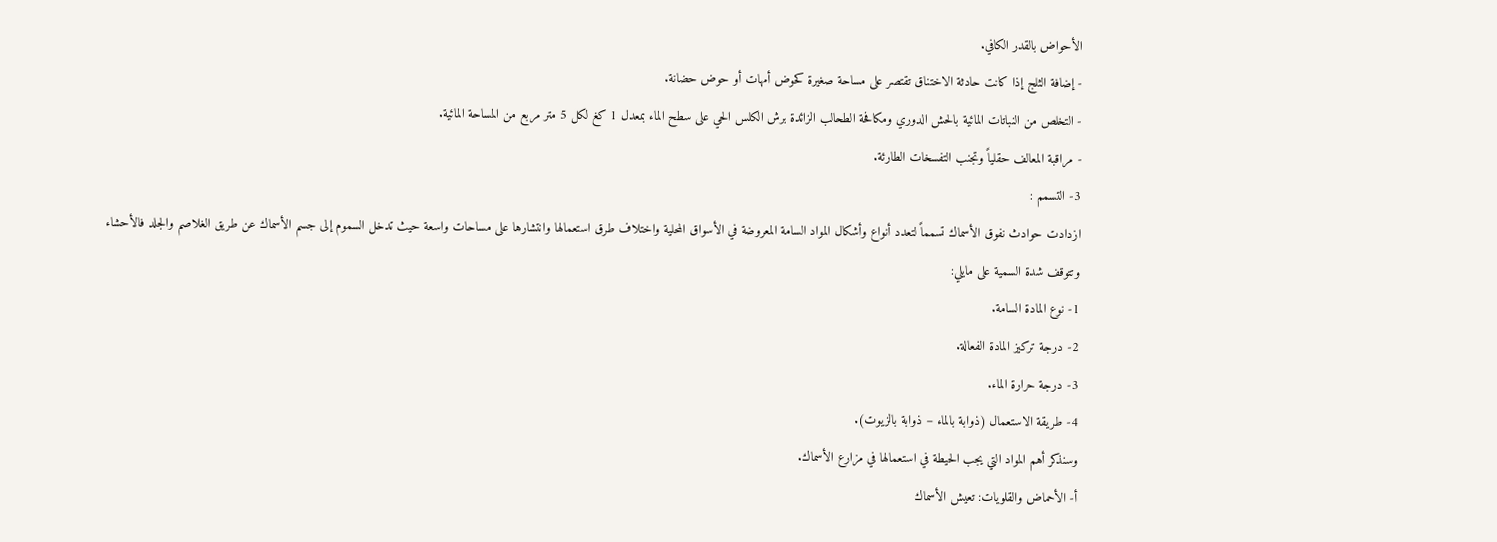الأحواض بالقدر الكافي.
- إضافة الثلج إذا كانت حادثة الاختناق تقتصر على مساحة صغيرة كحوض أمهات أو حوض حضانة.
- التخلص من النباتات المائية بالحش الدوري ومكافحة الطحالب الزائدة برش الكلس الحي على سطح الماء بمعدل 1 كغ لكل 5 متر مربع من المساحة المائية.
- مراقبة المعالف حقلياً وتجنب التفسخات الطارئة.
3- التسمم :
ازدادت حوادث نفوق الأسماك تسمماً لتعدد أنواع وأشكال المواد السامة المعروضة في الأسواق المحلية واختلاف طرق استعمالها وانتشارها على مساحات واسعة حيث تدخل السموم إلى جسم الأسماك عن طريق الغلاصم والجلد فالأحشاء وتتوقف شدة السمية على مايلي:
1- نوع المادة السامة.
2- درجة تركيز المادة الفعالة.
3- درجة حرارة الماء.
4- طريقة الاستعمال (ذوابة بالماء – ذوابة بالزيوت).
وسنذكر أهم المواد التي يجب الحيطة في استعمالها في مزارع الأسماك.
أ- الأحماض والقلويات: تعيش الأسماك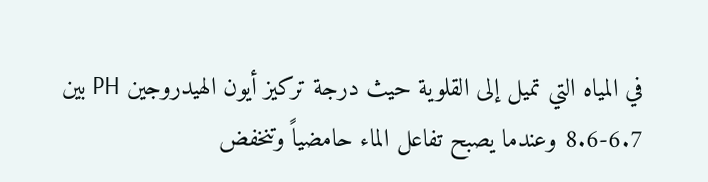في المياه التي تميل إلى القلوية حيث درجة تركيز أيون الهيدروجين PH بين 6.7-8.6 وعندما يصبح تفاعل الماء حامضياً وتنخفض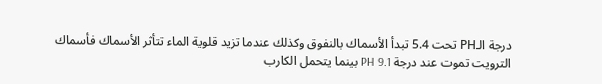درجة الـPH تحت 5.4 تبدأ الأسماك بالنفوق وكذلك عندما تزيد قلوية الماء تتأثر الأسماك فأسماك الترويت تموت عند درجة PH 9.1 بينما يتحمل الكارب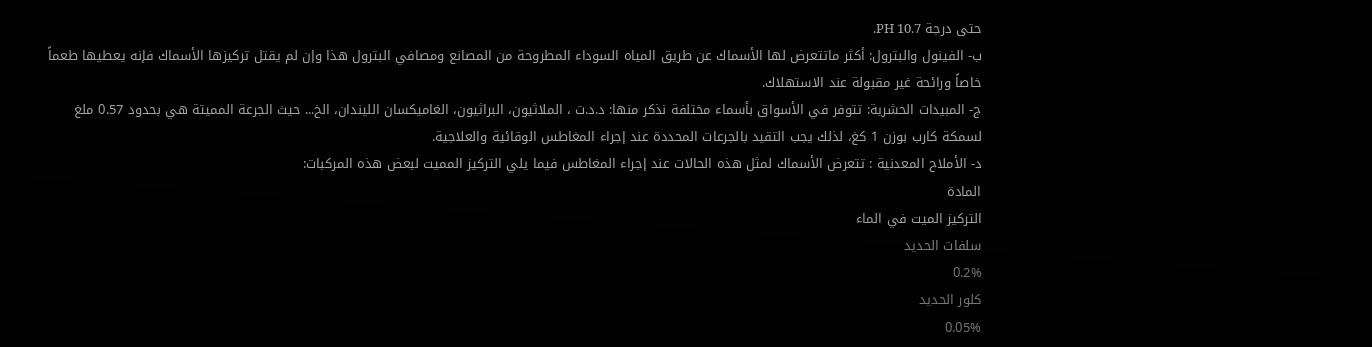حتى درجة PH 10.7.
ب- الفينول والبترول: أكثر ماتتعرض لها الأسماك عن طريق المياه السوداء المطروحة من المصانع ومصافي البترول هذا وإن لم يقتل تركيزها الأسماك فإنه يعطيها طعماً خاصاً ورائحة غير مقبولة عند الاستهلاك.
ج- المبيدات الحشرية: تتوفر في الأسواق بأسماء مختلفة نذكر منها: د.د.ت ، الملاثيون، البراثيون، الغاميكسان الليندان، الخ... حيث الجرعة المميتة هي بحدود 0.57 ملغ لسمكة كارب بوزن 1 كغ، لذلك يجب التقيد بالجرعات المحددة عند إجراء المغاطس الوقائية والعلاجية.
د- الأملاح المعدنية : تتعرض الأسماك لمثل هذه الحالات عند إجراء المغاطس فيما يلي التركيز المميت لبعض هذه المركبات:
المادة
التركيز الميت في الماء
سلفات الحديد
0.2%
كلور الحديد
0.05%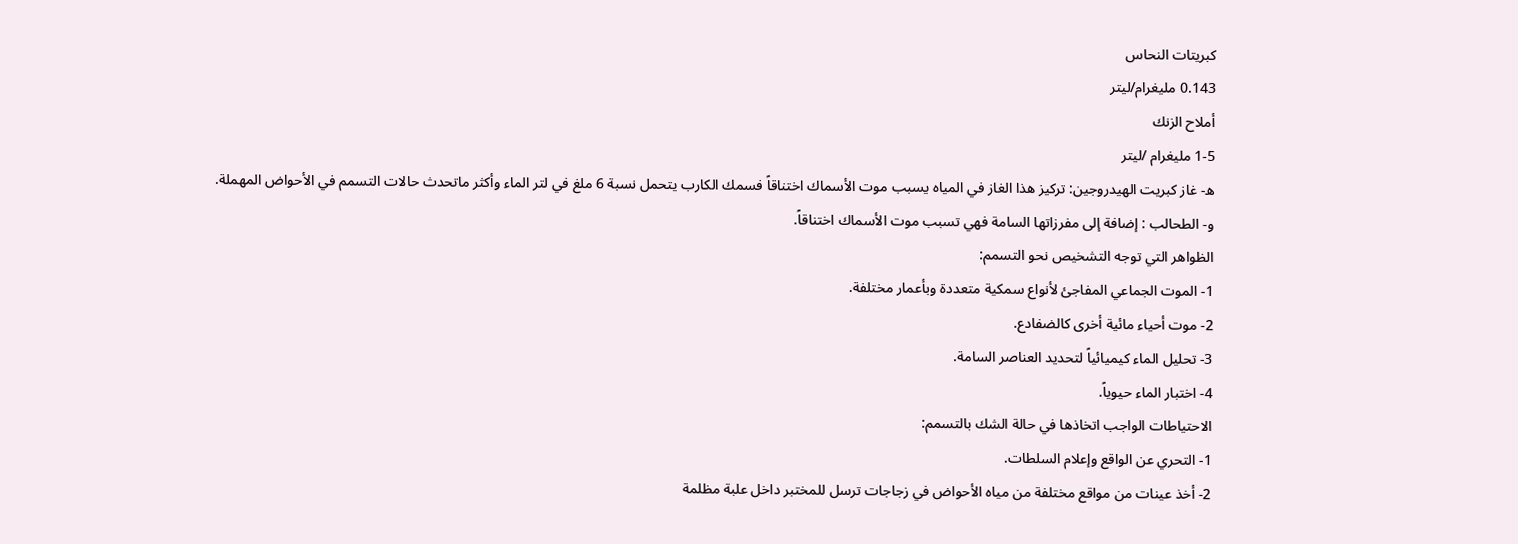كبريتات النحاس
0.143 مليغرام/ليتر
أملاح الزنك
1-5 مليغرام /ليتر
ه- غاز كبريت الهيدروجين: تركيز هذا الغاز في المياه يسبب موت الأسماك اختناقاً فسمك الكارب يتحمل نسبة 6 ملغ في لتر الماء وأكثر ماتحدث حالات التسمم في الأحواض المهملة.
و- الطحالب : إضافة إلى مفرزاتها السامة فهي تسبب موت الأسماك اختناقاً.
الظواهر التي توجه التشخيص نحو التسمم:
1- الموت الجماعي المفاجئ لأنواع سمكية متعددة وبأعمار مختلفة.
2- موت أحياء مائية أخرى كالضفادع.
3- تحليل الماء كيميائياً لتحديد العناصر السامة.
4- اختبار الماء حيوياً.
الاحتياطات الواجب اتخاذها في حالة الشك بالتسمم:
1- التحري عن الواقع وإعلام السلطات.
2- أخذ عينات من مواقع مختلفة من مياه الأحواض في زجاجات ترسل للمختبر داخل علبة مظلمة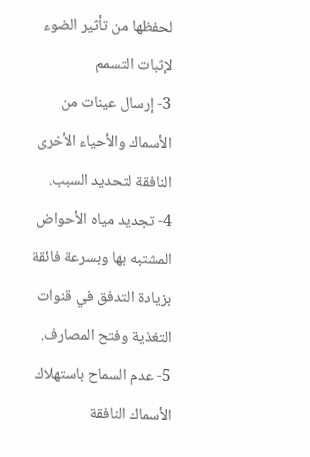لحفظها من تأثير الضوء لإثبات التسمم
3- إرسال عينات من الأسماك والأحياء الأخرى النافقة لتحديد السبب.
4- تجديد مياه الأحواض المشتبه بها وبسرعة فائقة بزيادة التدفق في قنوات التغذية وفتح المصارف.
5- عدم السماح باستهلاك الأسماك النافقة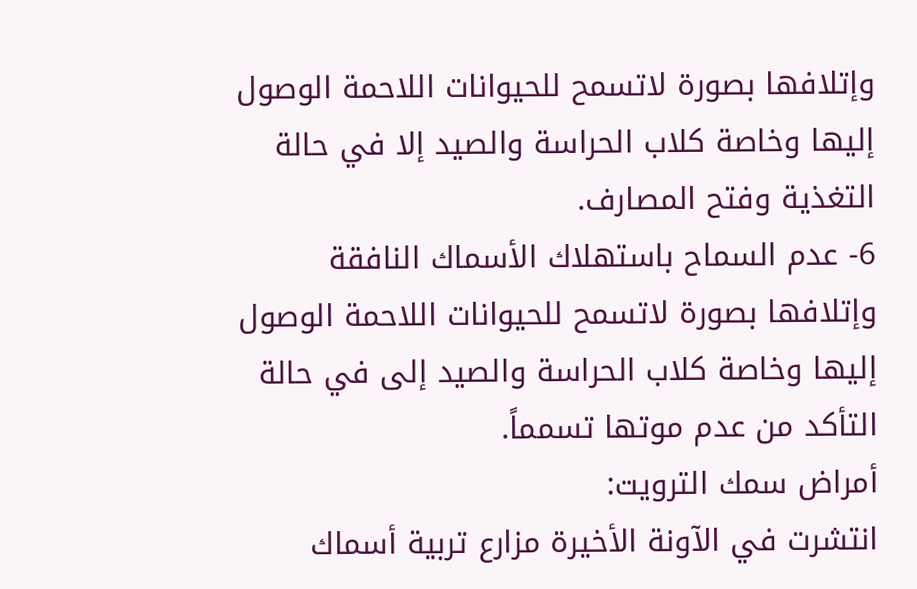وإتلافها بصورة لاتسمح للحيوانات اللاحمة الوصول إليها وخاصة كلاب الحراسة والصيد إلا في حالة التغذية وفتح المصارف.
6- عدم السماح باستهلاك الأسماك النافقة وإتلافها بصورة لاتسمح للحيوانات اللاحمة الوصول إليها وخاصة كلاب الحراسة والصيد إلى في حالة التأكد من عدم موتها تسمماً.
أمراض سمك الترويت:
انتشرت في الآونة الأخيرة مزارع تربية أسماك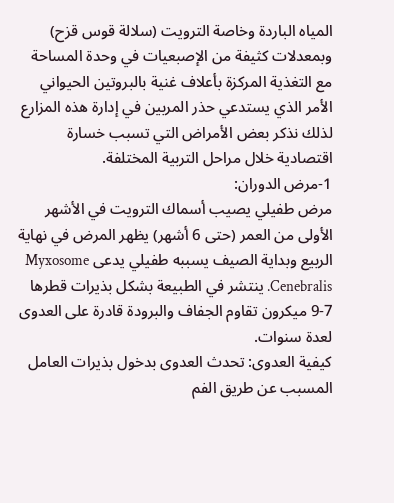المياه الباردة وخاصة الترويت (سلالة قوس قزح) وبمعدلات كثيفة من الإصبعيات في وحدة المساحة مع التغذية المركزة بأعلاف غنية بالبروتين الحيواني الأمر الذي يستدعي حذر المربين في إدارة هذه المزارع لذلك نذكر بعض الأمراض التي تسبب خسارة اقتصادية خلال مراحل التربية المختلفة.
1-مرض الدوران:
مرض طفيلي يصيب أسماك الترويت في الأشهر الأولى من العمر (حتى 6 أشهر) يظهر المرض في نهاية الربيع وبداية الصيف يسببه طفيلي يدعى Myxosome Cenebralis. ينتشر في الطبيعة بشكل بذيرات قطرها 7-9 ميكرون تقاوم الجفاف والبرودة قادرة على العدوى لعدة سنوات.
كيفية العدوى: تحدث العدوى بدخول بذيرات العامل المسبب عن طريق الفم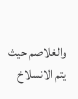والغلاصم حيث يتم الانسلاخ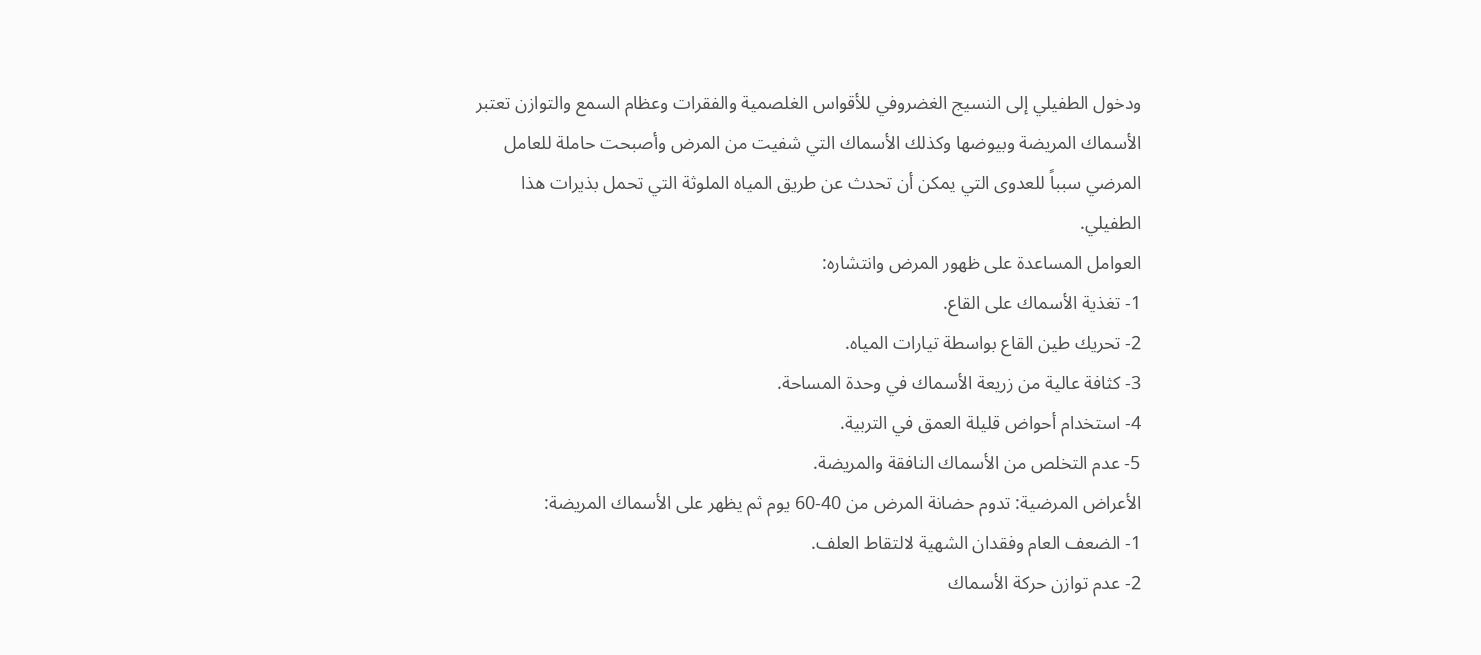ودخول الطفيلي إلى النسيج الغضروفي للأقواس الغلصمية والفقرات وعظام السمع والتوازن تعتبر الأسماك المريضة وبيوضها وكذلك الأسماك التي شفيت من المرض وأصبحت حاملة للعامل المرضي سبباً للعدوى التي يمكن أن تحدث عن طريق المياه الملوثة التي تحمل بذيرات هذا الطفيلي.
العوامل المساعدة على ظهور المرض وانتشاره:
1- تغذية الأسماك على القاع.
2- تحريك طين القاع بواسطة تيارات المياه.
3- كثافة عالية من زريعة الأسماك في وحدة المساحة.
4- استخدام أحواض قليلة العمق في التربية.
5- عدم التخلص من الأسماك النافقة والمريضة.
الأعراض المرضية: تدوم حضانة المرض من 40-60 يوم ثم يظهر على الأسماك المريضة:
1- الضعف العام وفقدان الشهية لالتقاط العلف.
2- عدم توازن حركة الأسماك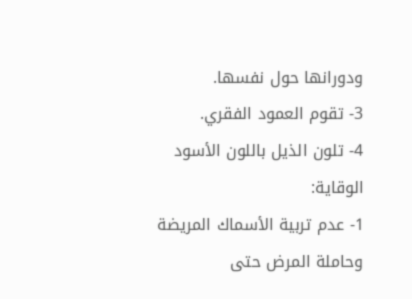ودورانها حول نفسها.
3- تقوم العمود الفقري.
4- تلون الذيل باللون الأسود
الوقاية:
1- عدم تربية الأسماك المريضة وحاملة المرض حتى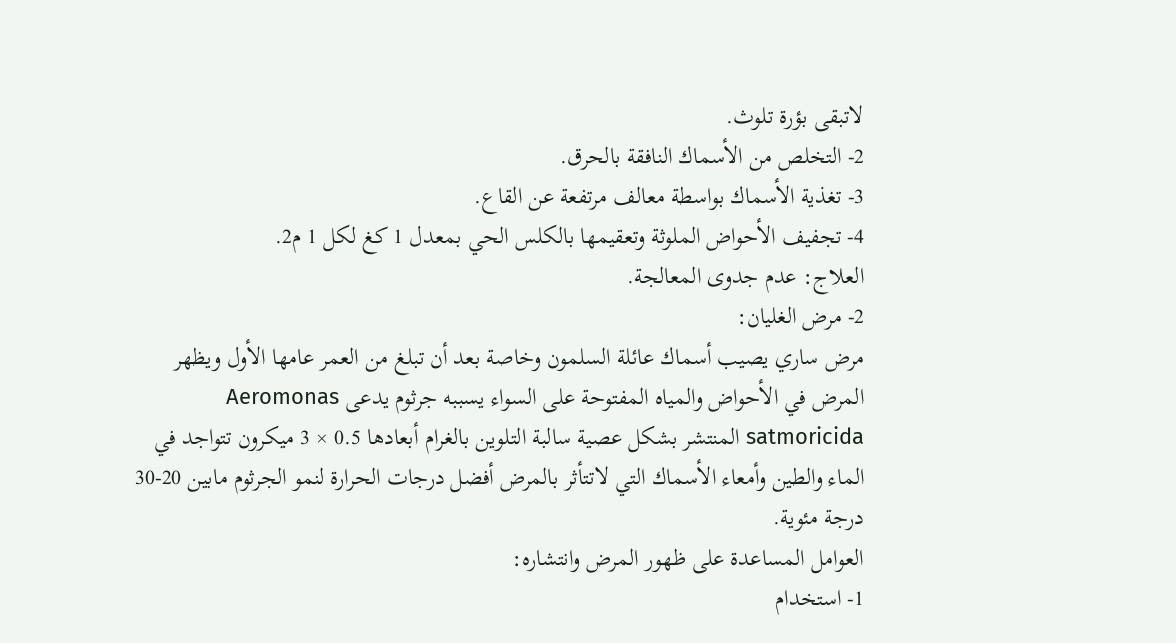لاتبقى بؤرة تلوث.
2- التخلص من الأسماك النافقة بالحرق.
3- تغذية الأسماك بواسطة معالف مرتفعة عن القاع.
4- تجفيف الأحواض الملوثة وتعقيمها بالكلس الحي بمعدل 1 كغ لكل 1 م2.
العلاج: عدم جدوى المعالجة.
2- مرض الغليان:
مرض ساري يصيب أسماك عائلة السلمون وخاصة بعد أن تبلغ من العمر عامها الأول ويظهر المرض في الأحواض والمياه المفتوحة على السواء يسببه جرثوم يدعى Aeromonas satmoricida المنتشر بشكل عصية سالبة التلوين بالغرام أبعادها 0.5 × 3 ميكرون تتواجد في الماء والطين وأمعاء الأسماك التي لاتتأثر بالمرض أفضل درجات الحرارة لنمو الجرثوم مابين 20-30 درجة مئوية.
العوامل المساعدة على ظهور المرض وانتشاره:
1- استخدام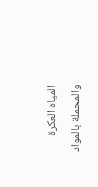المياه العكرة والمحملة بالمواد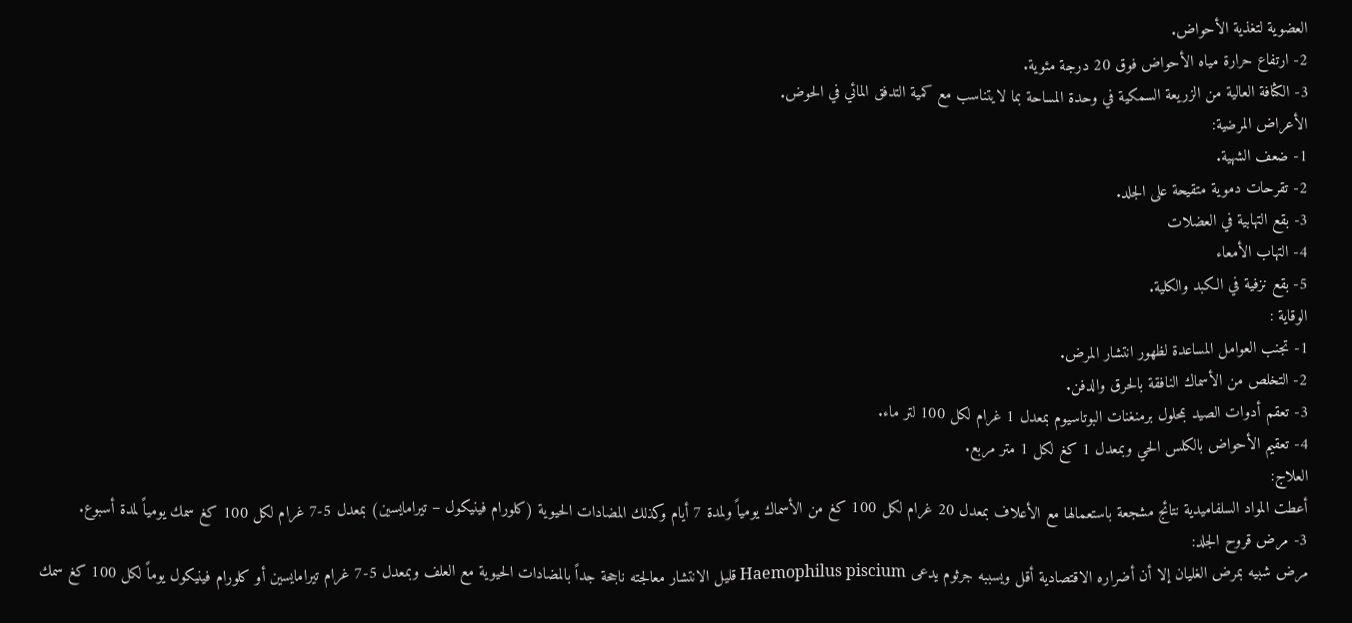العضوية لتغذية الأحواض.
2- ارتفاع حرارة مياه الأحواض فوق 20 درجة مئوية.
3- الكثافة العالية من الزريعة السمكية في وحدة المساحة بما لايتناسب مع كمية التدفق المائي في الحوض.
الأعراض المرضية:
1- ضعف الشهية.
2- تقرحات دموية متقيحة على الجلد.
3- بقع التهابية في العضلات
4- التهاب الأمعاء
5- بقع نزفية في الكبد والكلية.
الوقاية :
1- تجنب العوامل المساعدة لظهور انتشار المرض.
2- التخلص من الأسماك النافقة بالحرق والدفن.
3- تعقم أدوات الصيد بمحلول برمنغنات البوتاسيوم بمعدل 1 غرام لكل 100 لتر ماء.
4- تعقيم الأحواض بالكلس الحي وبمعدل 1 كغ لكل 1 متر مربع.
العلاج:
أعطت المواد السلفاميدية نتائج مشجعة باستعمالها مع الأعلاف بمعدل 20 غرام لكل 100 كغ من الأسماك يومياً ولمدة 7 أيام وكذلك المضادات الحيوية (كلورام فينيكول – تيرامايسين) بمعدل 5-7 غرام لكل 100 كغ سمك يومياً لمدة أسبوع.
3- مرض قروح الجلد:
مرض شبيه بمرض الغليان إلا أن أضراره الاقتصادية أقل ويسببه جرثوم يدعى Haemophilus piscium قليل الانتشار معالجته ناجحة جداً بالمضادات الحيوية مع العلف وبمعدل 5-7 غرام تيرامايسين أو كلورام فينيكول يوماً لكل 100 كغ سمك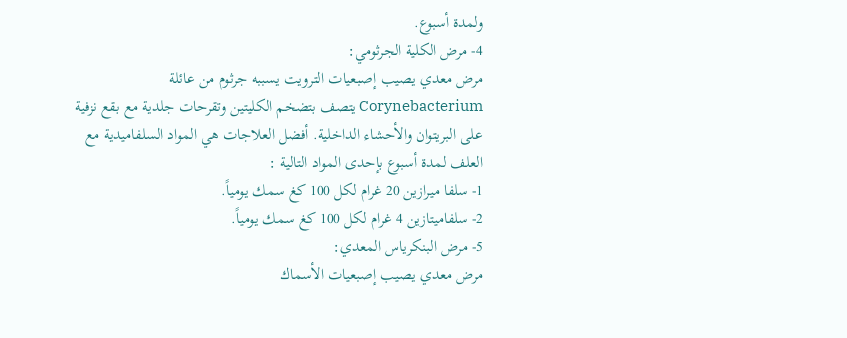ولمدة أسبوع.
4- مرض الكلية الجرثومي:
مرض معدي يصيب إصبعيات الترويت يسببه جرثوم من عائلة Corynebacterium يتصف بتضخم الكليتين وتقرحات جلدية مع بقع نزفية على البريتوان والأحشاء الداخلية. أفضل العلاجات هي المواد السلفاميدية مع العلف لمدة أسبوع بإحدى المواد التالية :
1- سلفا ميرازين 20 غرام لكل 100 كغ سمك يومياً.
2- سلفاميتازين 4 غرام لكل 100 كغ سمك يومياً.
5- مرض البنكرياس المعدي:
مرض معدي يصيب إصبعيات الأسماك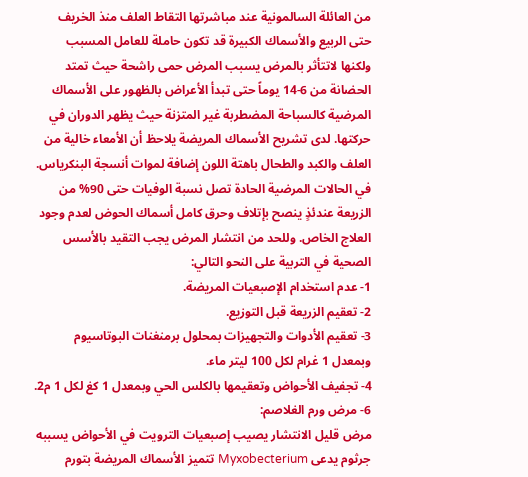من العائلة السالمونية عند مباشرتها التقاط العلف منذ الخريف حتى الربيع والأسماك الكبيرة قد تكون حاملة للعامل المسبب ولكنها لاتتأثر بالمرض يسبب المرض حمى راشحة حيث تمتد الحضانة من 6-14 يوماً حتى تبدأ الأعراض بالظهور على الأسماك المرضية كالسباحة المضطربة غير المتزنة حيث يظهر الدوران في حركتها. لدى تشريح الأسماك المريضة يلاحظ أن الأمعاء خالية من العلف والكبد والطحال باهتة اللون إضافة لموات أنسجة البنكرياس.
في الحالات المرضية الحادة تصل نسبة الوفيات حتى 90% من الزريعة عندئذٍ ينصح بإتلاف وحرق كامل أسماك الحوض لعدم وجود العلاج الخاص. وللحد من انتشار المرض يجب التقيد بالأسس الصحية في التربية على النحو التالي:
1- عدم استخدام الإصبعيات المريضة.
2- تعقيم الزريعة قبل التوزيع.
3- تعقيم الأدوات والتجهيزات بمحلول برمنغنات البوتاسيوم وبمعدل 1 غرام لكل 100 ليتر ماء.
4- تجفيف الأحواض وتعقيمها بالكلس الحي وبمعدل 1 كغ لكل 1 م2.
6- مرض ورم الغلاصم:
مرض قليل الانتشار يصيب إصبعيات الترويت في الأحواض يسببه جرثوم يدعى Myxobecterium تتميز الأسماك المريضة بتورم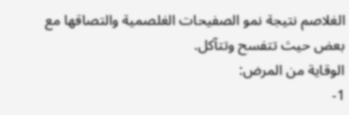الغلاصم نتيجة نمو الصفيحات الغلصمية والتصاقها مع بعض حيث تتفسح وتتآكل.
الوقاية من المرض:
1-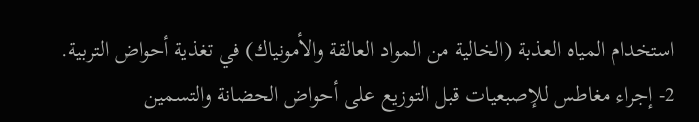استخدام المياه العذبة (الخالية من المواد العالقة والأمونياك) في تغذية أحواض التربية.
2- إجراء مغاطس للإصبعيات قبل التوزيع على أحواض الحضانة والتسمين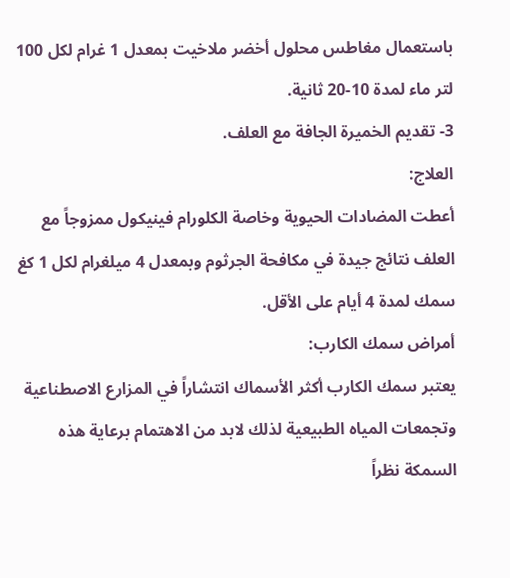باستعمال مغاطس محلول أخضر ملاخيت بمعدل 1 غرام لكل 100 لتر ماء لمدة 10-20 ثانية.
3- تقديم الخميرة الجافة مع العلف.
العلاج:
أعطت المضادات الحيوية وخاصة الكلورام فينيكول ممزوجاً مع العلف نتائج جيدة في مكافحة الجرثوم وبمعدل 4 ميلغرام لكل 1 كغ سمك لمدة 4 أيام على الأقل.
أمراض سمك الكارب:
يعتبر سمك الكارب أكثر الأسماك انتشاراً في المزارع الاصطناعية وتجمعات المياه الطبيعية لذلك لابد من الاهتمام برعاية هذه السمكة نظراً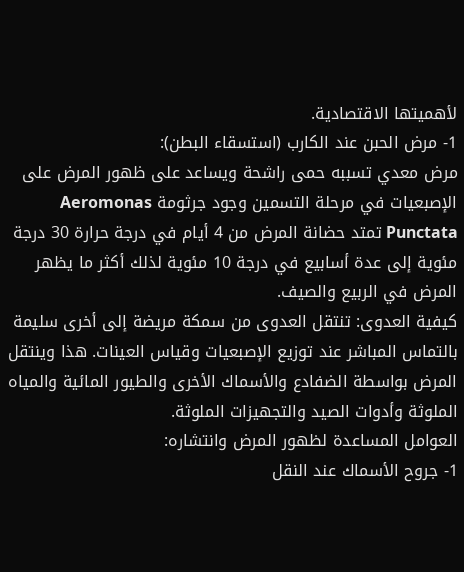لأهميتها الاقتصادية.
1- مرض الحبن عند الكارب (استسقاء البطن):
مرض معدي تسببه حمى راشحة ويساعد على ظهور المرض على الإصبعيات في مرحلة التسمين وجود جرثومة Aeromonas Punctata تمتد حضانة المرض من 4 أيام في درجة حرارة 30 درجة مئوية إلى عدة أسابيع في درجة 10 مئوية لذلك أكثر ما يظهر المرض في الربيع والصيف.
كيفية العدوى: تنتقل العدوى من سمكة مريضة إلى أخرى سليمة بالتماس المباشر عند توزيع الإصبعيات وقياس العينات. هذا وينتقل المرض بواسطة الضفادع والأسماك الأخرى والطيور المائية والمياه الملوثة وأدوات الصيد والتجهيزات الملوثة.
العوامل المساعدة لظهور المرض وانتشاره:
1- جروح الأسماك عند النقل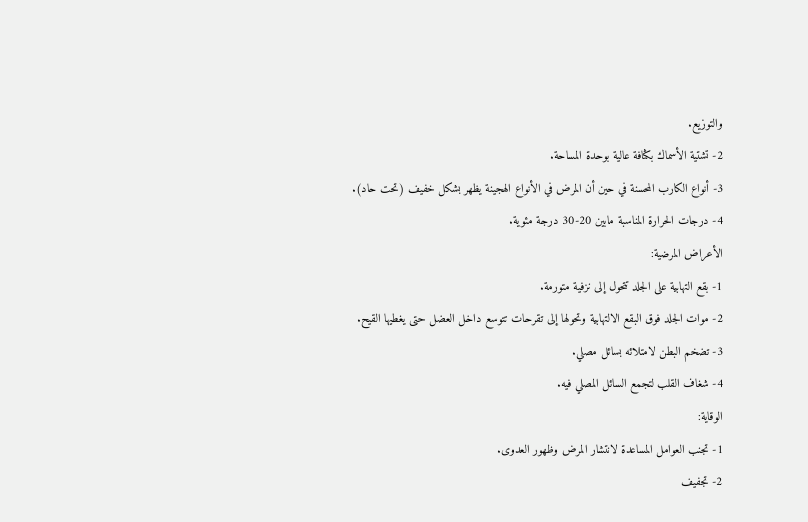والتوزيع.
2- تشتية الأسماك بكثافة عالية بوحدة المساحة.
3- أنواع الكارب المحسنة في حين أن المرض في الأنواع الهجينة يظهر بشكل خفيف (تحت حاد).
4- درجات الحرارة المناسبة مابين 20-30 درجة مئوية.
الأعراض المرضية:
1- بقع التهابية على الجلد تتحول إلى نزفية متورمة.
2- موات الجلد فوق البقع الالتهابية وتحولها إلى تقرحات تتوسع داخل العضل حتى يغطيها القيح.
3- تضخم البطن لامتلائه بسائل مصلي.
4- شغاف القلب لتجمع السائل المصلي فيه.
الوقاية:
1- تجنب العوامل المساعدة لانتشار المرض وظهور العدوى.
2- تجفيف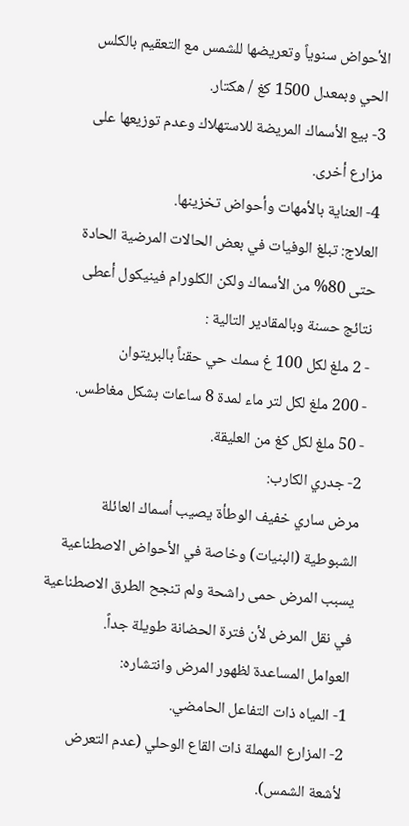الأحواض سنوياً وتعريضها للشمس مع التعقيم بالكلس الحي وبمعدل 1500 كغ / هكتار.
3- بيع الأسماك المريضة للاستهلاك وعدم توزيعها على مزارع أخرى.
4- العناية بالأمهات وأحواض تخزينها.
العلاج: تبلغ الوفيات في بعض الحالات المرضية الحادة حتى 80% من الأسماك ولكن الكلورام فينيكول أعطى نتائج حسنة وبالمقادير التالية :
- 2 ملغ لكل 100 غ سمك حي حقناً بالبريتوان
- 200 ملغ لكل لتر ماء لمدة 8 ساعات بشكل مغاطس.
- 50 ملغ لكل كغ من العليقة.
2- جدري الكارب:
مرض ساري خفيف الوطأة يصيب أسماك العائلة الشبوطية (البنيات) وخاصة في الأحواض الاصطناعية يسبب المرض حمى راشحة ولم تنجح الطرق الاصطناعية في نقل المرض لأن فترة الحضانة طويلة جداً.
العوامل المساعدة لظهور المرض وانتشاره:
1- المياه ذات التفاعل الحامضي.
2- المزارع المهملة ذات القاع الوحلي (عدم التعرض لأشعة الشمس).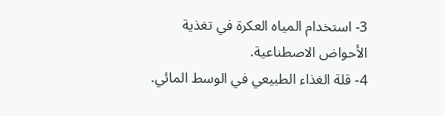3- استخدام المياه العكرة في تغذية الأحواض الاصطناعية.
4- قلة الغذاء الطبيعي في الوسط المائي.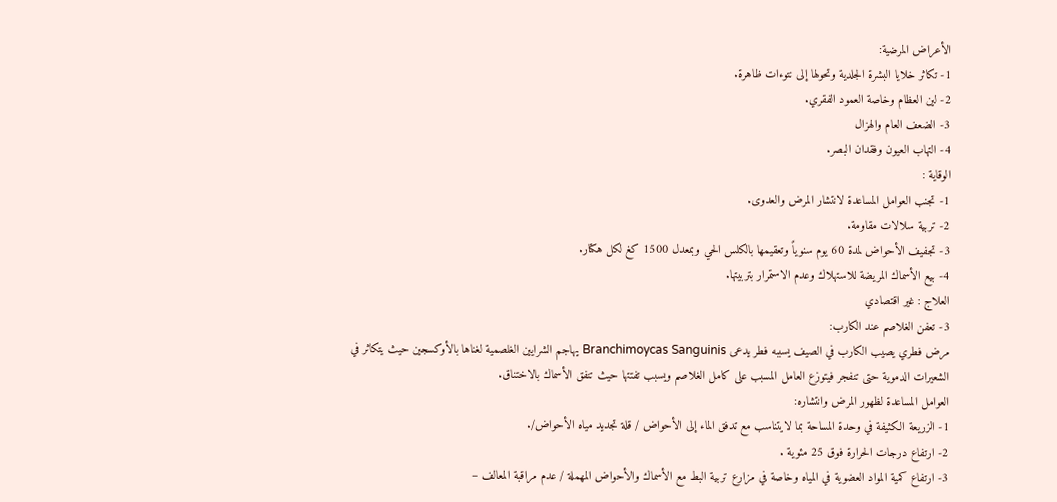الأعراض المرضية:
1- تكاثر خلايا البشرة الجلدية وتحولها إلى نتوءات ظاهرة.
2- لين العظام وخاصة العمود الفقري.
3- الضعف العام والهزال
4- التهاب العيون وفقدان البصر.
الوقاية :
1- تجنب العوامل المساعدة لانتشار المرض والعدوى.
2- تربية سلالات مقاومة.
3- تجفيف الأحواض لمدة 60 يوم سنوياً وتعقيمها بالكلس الحي وبمعدل 1500 كغ لكل هكتار.
4- بيع الأسماك المريضة للاستهلاك وعدم الاستمرار بتربيتها.
العلاج : غير اقتصادي
3- تعفن الغلاصم عند الكارب:
مرض فطري يصيب الكارب في الصيف يسببه فطر يدعى Branchimoycas Sanguinis يهاجم الشرايين الغلصمية لغناها بالأوكسجين حيث يتكاثر في الشعيرات الدموية حتى تنفجر فيتوزع العامل المسبب على كامل الغلاصم ويسبب تفتتها حيث تنفق الأسماك بالاختناق.
العوامل المساعدة لظهور المرض وانتشاره:
1- الزريعة الكثيفة في وحدة المساحة بما لايتناسب مع تدفق الماء إلى الأحواض / قلة تجديد مياه الأحواض/.
2- ارتفاع درجات الحرارة فوق 25 مئوية .
3- ارتفاع كمية المواد العضوية في المياه وخاصة في مزارع تربية البط مع الأسماك والأحواض المهملة / عدم مراقبة المعالف –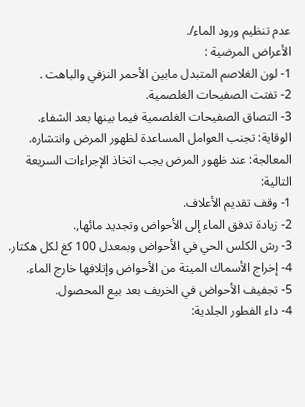عدم تنظيم ورود الماء/.
الأعراض المرضية :
1- لون الغلاصم المتبدل مابين الأحمر النزفي والباهت .
2- تفتت الصفيحات الغلصمية.
3- التصاق الصفيحات الغلصمية فيما بينها بعد الشفاء.
الوقاية: تجنب العوامل المساعدة لظهور المرض وانتشاره.
المعالجة: عند ظهور المرض يجب اتخاذ الإجراءات السريعة التالية:
1- وقف تقديم الأعلاف.
2- زيادة تدفق الماء إلى الأحواض وتجديد مائها,.
3- رش الكلس الحي في الأحواض وبمعدل 100 كغ لكل هكتار.
4- إخراج الأسماك الميتة من الأحواض وإتلافها خارج الماء.
5- تجفيف الأحواض في الخريف بعد بيع المحصول.
4- داء الفطور الجلدية: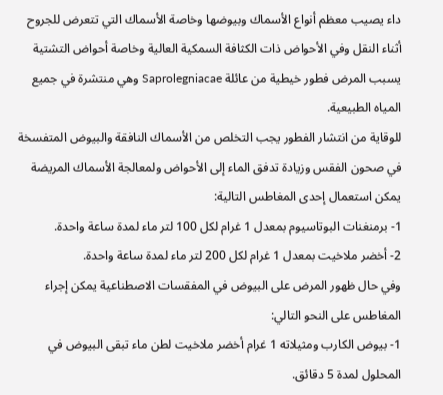داء يصيب معظم أنواع الأسماك وبيوضها وخاصة الأسماك التي تتعرض للجروح أثناء النقل وفي الأحواض ذات الكثافة السمكية العالية وخاصة أحواض التشتية يسبب المرض فطور خيطية من عائلة Saprolegniacae وهي منتشرة في جميع المياه الطبيعية.
للوقاية من انتشار الفطور يجب التخلص من الأسماك النافقة والبيوض المتفسخة في صحون الفقس وزيادة تدفق الماء إلى الأحواض ولمعالجة الأسماك المريضة يمكن استعمال إحدى المغاطس التالية:
1- برمنغنات البوتاسيوم بمعدل 1 غرام لكل 100 لتر ماء لمدة ساعة واحدة.
2- أخضر ملاخيت بمعدل 1 غرام لكل 200 لتر ماء لمدة ساعة واحدة.
وفي حال ظهور المرض على البيوض في المفقسات الاصطناعية يمكن إجراء المغاطس على النحو التالي:
1- بيوض الكارب ومثيلاته 1 غرام أخضر ملاخيت لطن ماء تبقى البيوض في المحلول لمدة 5 دقائق.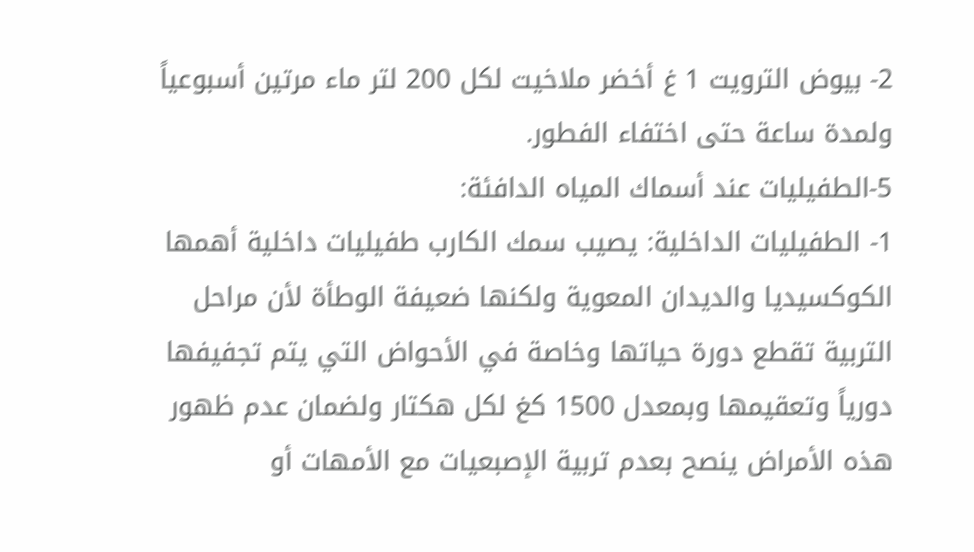2- بيوض الترويت 1 غ أخضر ملاخيت لكل 200 لتر ماء مرتين أسبوعياً ولمدة ساعة حتى اختفاء الفطور.
5-الطفيليات عند أسماك المياه الدافئة:
1- الطفيليات الداخلية: يصيب سمك الكارب طفيليات داخلية أهمها الكوكسيديا والديدان المعوية ولكنها ضعيفة الوطأة لأن مراحل التربية تقطع دورة حياتها وخاصة في الأحواض التي يتم تجفيفها دورياً وتعقيمها وبمعدل 1500 كغ لكل هكتار ولضمان عدم ظهور هذه الأمراض ينصح بعدم تربية الإصبعيات مع الأمهات أو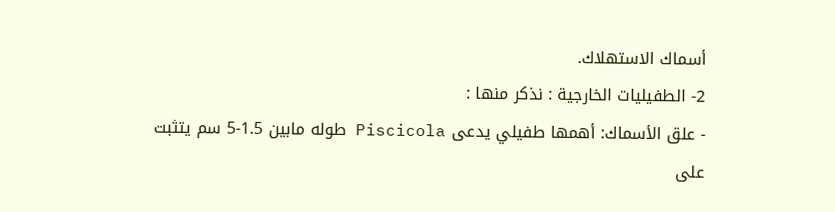أسماك الاستهلاك.
2- الطفيليات الخارجية : نذكر منها :
- علق الأسماك: أهمها طفيلي يدعى Piscicola طوله مابين 1.5-5 سم يتثبت على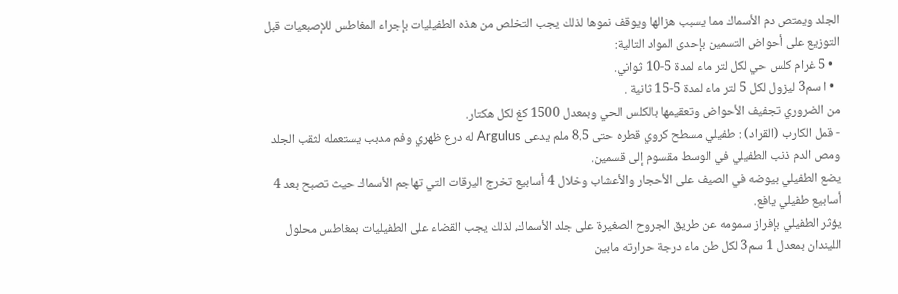الجلد ويمتص دم الأسماك مما يسبب هزالها ويوقف نموها لذلك يجب التخلص من هذه الطفيليات بإجراء المغاطس للإصبعيات قبل التوزيع على أحواض التسمين بإحدى المواد التالية:
  • 5 غرام كلس حي لكل لتر ماء لمدة 5-10 ثواني.
  • ا سم3 ليزول لكل 5 لتر ماء لمدة 5-15 ثانية .
من الضروري تجفيف الأحواض وتعقيمها بالكلس الحي وبمعدل 1500 كغ لكل هكتار.
- قمل الكارب (القراد) : طفيلي مسطح كروي قطره حتى 8.5 ملم يدعى Argulus له درع ظهري وفم مدبب يستعمله لثقب الجلد ومص الدم ذنب الطفيلي في الوسط مقسوم إلى قسمين.
يضع الطفيلي بيوضه في الصيف على الأحجار والأعشاب وخلال 4 أسابيع تخرج اليرقات التي تهاجم الأسماك حيث تصبح بعد 4 أسابيع طفيلي يافع.
يؤثر الطفيلي بإفراز سمومه عن طريق الجروح الصغيرة على جلد الأسماك، لذلك يجب القضاء على الطفيليات بمغاطس محلول الليندان بمعدل 1 سم3 لكل طن ماء درجة حرارته مابين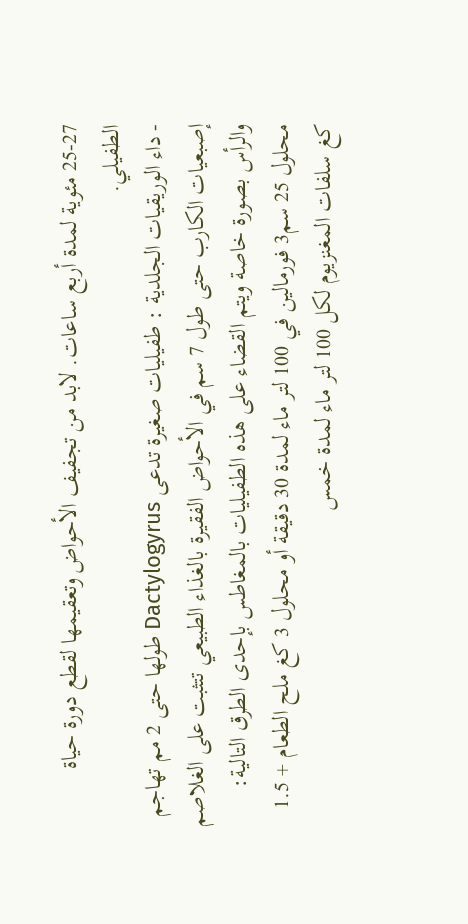25-27 مئوية لمدة أربع ساعات. لابد من تجفيف الأحواض وتعقيمها لقطع دورة حياة الطفيلي.
- داء الوريقيات الجلدية : طفيليات صغيرة تدعى Dactylogyrus طولها حتى 2 مم تهاجم إصبعيات الكارب حتى طول 7 سم في الأحواض الفقيرة بالغذاء الطبيعي تتثبت على الغلاصم والرأس بصورة خاصة ويتم القضاء على هذه الطفيليات بالمغاطس بإحدى الطرق التالية:
محلول 25 سم3 فورمالين في 100 لتر ماء لمدة 30 دقيقة أو محلول 3 كغ ملح الطعام + 1.5 كغ سلفات المغنزيوم لكل 100 لتر ماء لمدة خمس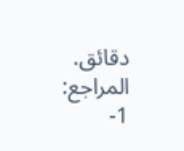دقائق.
المراجع:
1-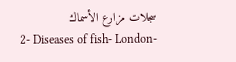سجلات مزارع الأسماك
2- Diseases of fish- London-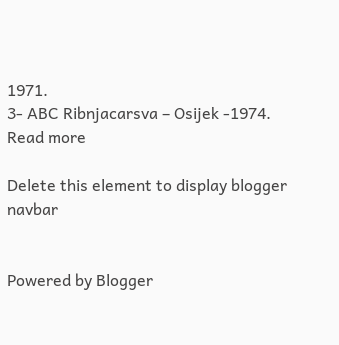1971.
3- ABC Ribnjacarsva – Osijek -1974.
Read more

Delete this element to display blogger navbar


Powered by Blogger